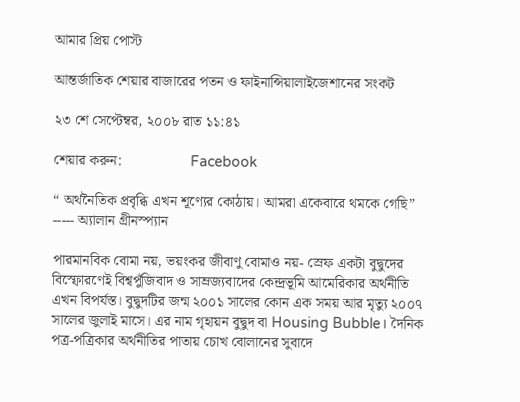আমার প্রিয় পোস্ট

আন্তর্জাতিক শেয়ার বাজারের পতন ও ফাইনান্সিয়ালাইজেশানের সংকট

২৩ শে সেপ্টেম্বর, ২০০৮ রাত ১১:৪১

শেয়ার করুন:                   Facebook

“ অর্থনৈতিক প্রবৃব্ধি এখন শূণ্যের কোঠায়। আমরা একেবারে থমকে গেছি”
----- অ্যালান গ্রীনস্প্যান

পারমানবিক বোমা নয়, ভয়ংকর জীবাণু বোমাও নয়- স্রেফ একটা বুদ্বুদের বিস্ফোরণেই বিশ্বপুঁজিবাদ ও সাম্রজ্যবাদের কেন্দ্রভূমি আমেরিকার অর্থনীতি এখন বিপর্যস্ত। বুদ্বুদটির জন্ম ২০০১ সালের কোন এক সময় আর মৃত্যু ২০০৭ সালের জুলাই মাসে। এর নাম গৃহায়ন বুদ্বুদ বা Housing Bubble। দৈনিক পত্র-পত্রিকার অর্থনীতির পাতায় চোখ বোলানের সুবাদে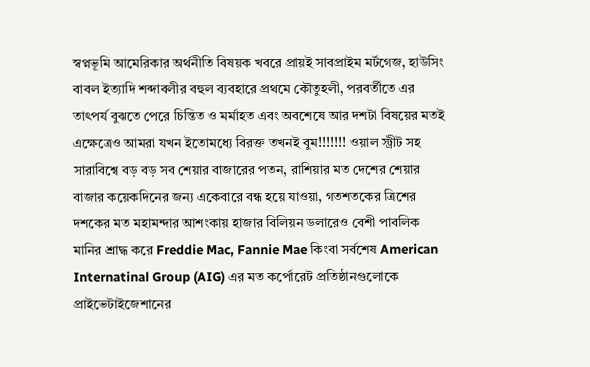স্বপ্নভূমি আমেরিকার অর্থনীতি বিষয়ক খবরে প্রায়ই সাবপ্রাইম মর্টগেজ, হাউসিং বাবল ইত্যাদি শব্দাবলীর বহুল ব্যবহারে প্রথমে কৌতুহলী, পরবর্তীতে এর তাৎপর্য বুঝতে পেরে চিন্তিত ও মর্মাহত এবং অবশেষে আর দশটা বিষয়ের মতই এক্ষেত্রেও আমরা যখন ইতোমধ্যে বিরক্ত তখনই বুম!!!!!!! ওয়াল স্ট্রীট সহ সারাবিশ্বে বড় বড় সব শেয়ার বাজারের পতন, রাশিয়ার মত দেশের শেয়ার বাজার কয়েকদিনের জন্য একেবারে বন্ধ হয়ে যাওয়া, গতশতকের ত্রিশের দশকের মত মহামন্দার আশংকায় হাজার বিলিয়ন ডলারেও বেশী পাবলিক মানির শ্রাদ্ধ করে Freddie Mac, Fannie Mae কিংবা সর্বশেষ American Internatinal Group (AIG) এর মত কর্পোরেট প্রতিষ্ঠানগুলোকে প্রাইভেটাইজেশানের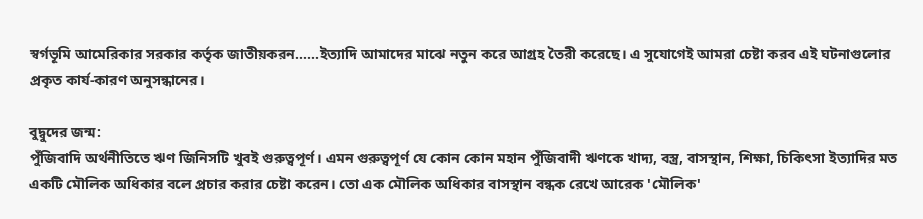স্বর্গভূমি আমেরিকার সরকার কর্তৃক জাতীয়করন......ইত্যাদি আমাদের মাঝে নতুন করে আগ্রহ তৈরী করেছে। এ সুযোগেই আমরা চেষ্টা করব এই ঘটনাগুলোর প্রকৃত কার্য-কারণ অনুসন্ধানের।

বুদ্বুদের জন্ম:
পুঁজিবাদি অর্থনীতিতে ঋণ জিনিসটি খুবই গুরুত্বপূর্ণ। এমন গুরুত্বপূর্ণ যে কোন কোন মহান পুঁজিবাদী ঋণকে খাদ্য, বস্ত্র, বাসস্থান, শিক্ষা, চিকিৎসা ইত্যাদির মত একটি মৌলিক অধিকার বলে প্রচার করার চেষ্টা করেন। তো এক মৌলিক অধিকার বাসস্থান বন্ধক রেখে আরেক 'মৌলিক'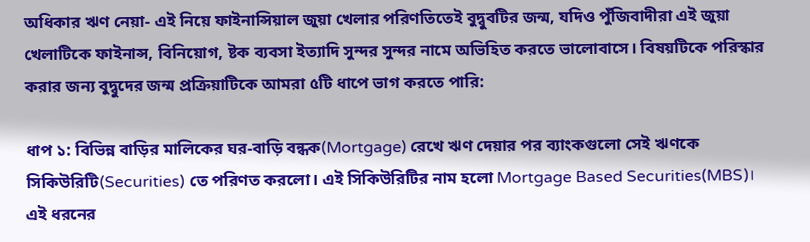অধিকার ঋণ নেয়া- এই নিয়ে ফাইনান্সিয়াল জুয়া খেলার পরিণতিতেই বুদ্বুবটির জন্ম, যদিও পুঁজিবাদীরা এই জুয়া খেলাটিকে ফাইনান্স, বিনিয়োগ, ষ্টক ব্যবসা ইত্যাদি সুন্দর সুন্দর নামে অভিহিত করতে ভালোবাসে। বিষয়টিকে পরিস্কার করার জন্য বুদ্বুদের জন্ম প্রক্রিয়াটিকে আমরা ৫টি ধাপে ভাগ করতে পারি:

ধাপ ১: বিভিন্ন বাড়ির মালিকের ঘর-বাড়ি বন্ধক(Mortgage) রেখে ঋণ দেয়ার পর ব্যাংকগুলো সেই ঋণকে সিকিউরিটি(Securities) তে পরিণত করলো। এই সিকিউরিটির নাম হলো Mortgage Based Securities(MBS)। এই ধরনের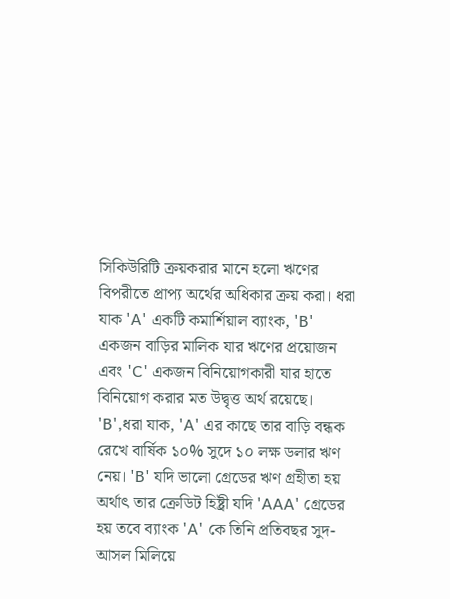সিকিউরিটি ক্রয়করার মানে হলো ঋণের বিপরীতে প্রাপ্য অর্থের অধিকার ক্রয় করা। ধরা যাক 'A' একটি কমার্শিয়াল ব্যাংক, 'B' একজন বাড়ির মালিক যার ঋণের প্রয়োজন এবং 'C' একজন বিনিয়োগকারী যার হাতে বিনিয়োগ করার মত উদ্বৃত্ত অর্থ রয়েছে। 'B',ধরা যাক, 'A' এর কাছে তার বাড়ি বন্ধক রেখে বার্ষিক ১০% সুদে ১০ লক্ষ ডলার ঋণ নেয়। 'B' যদি ভালো গ্রেডের ঋণ গ্রহীতা হয় অর্থাৎ তার ক্রেডিট হিষ্ট্রী যদি 'AAA' গ্রেডের হয় তবে ব্যাংক 'A' কে তিনি প্রতিবছর সুদ-আসল মিলিয়ে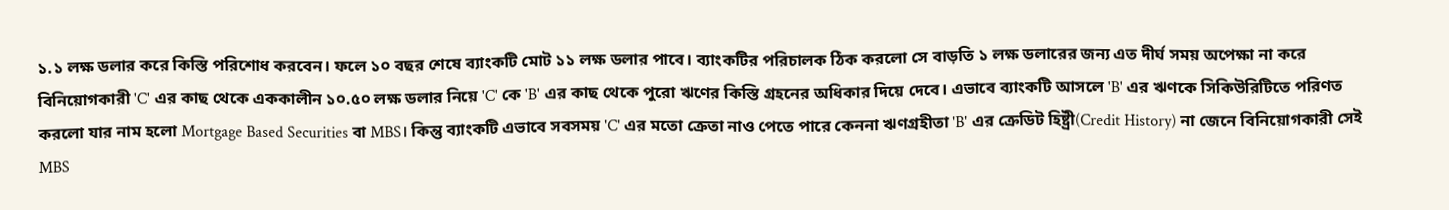১.১ লক্ষ ডলার করে কিস্তি পরিশোধ করবেন। ফলে ১০ বছর শেষে ব্যাংকটি মোট ১১ লক্ষ ডলার পাবে। ব্যাংকটির পরিচালক ঠিক করলো সে বাড়তি ১ লক্ষ ডলারের জন্য এত দীর্ঘ সময় অপেক্ষা না করে বিনিয়োগকারী 'C' এর কাছ থেকে এককালীন ১০.৫০ লক্ষ ডলার নিয়ে 'C' কে 'B' এর কাছ থেকে পুরো ঋণের কিস্তি গ্রহনের অধিকার দিয়ে দেবে। এভাবে ব্যাংকটি আসলে 'B' এর ঋণকে সিকিউরিটিতে পরিণত করলো যার নাম হলো Mortgage Based Securities বা MBS। কিন্তু ব্যাংকটি এভাবে সবসময় 'C' এর মতো ক্রেতা নাও পেতে পারে কেননা ঋণগ্রহীতা 'B' এর ক্রেডিট হিষ্ট্রী(Credit History) না জেনে বিনিয়োগকারী সেই MBS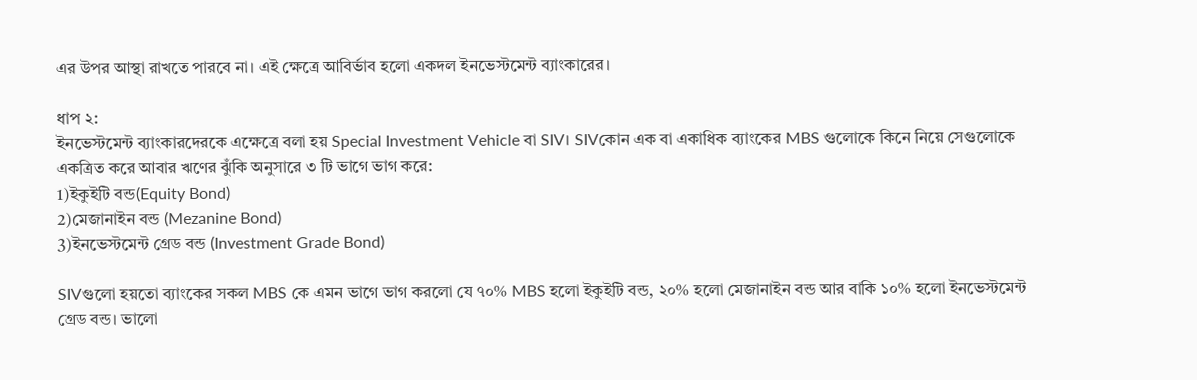এর উপর আস্থা রাখতে পারবে না। এই ক্ষেত্রে আবির্ভাব হলো একদল ইনভেস্টমেন্ট ব্যাংকারের।

ধাপ ২:
ইনভেস্টমেন্ট ব্যাংকারদেরকে এক্ষেত্রে বলা হয় Special Investment Vehicle বা SIV। SIVকোন এক বা একাধিক ব্যাংকের MBS গুলোকে কিনে নিয়ে সেগুলোকে একত্রিত করে আবার ঋণের ঝুঁকি অনুসারে ৩ টি ভাগে ভাগ করে:
1)ইকুইটি বন্ড(Equity Bond)
2)মেজানাইন বন্ড (Mezanine Bond)
3)ইনভেস্টমেন্ট গ্রেড বন্ড (Investment Grade Bond)

SIVগুলো হয়তো ব্যাংকের সকল MBS কে এমন ভাগে ভাগ করলো যে ৭০% MBS হলো ইকুইটি বন্ড, ২০% হলো মেজানাইন বন্ড আর বাকি ১০% হলো ইনভেস্টমেন্ট গ্রেড বন্ড। ভালো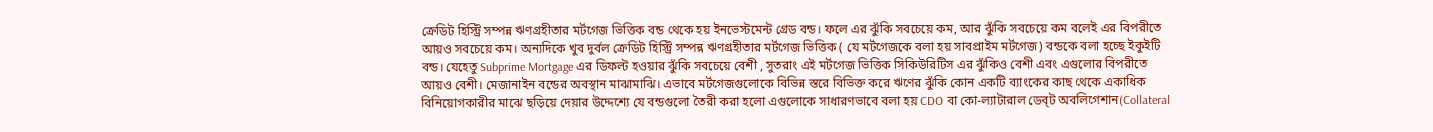ক্রেডিট হিস্ট্রি সম্পন্ন ঋণগ্রহীতার মর্টগেজ ভিত্তিক বন্ড থেকে হয় ইনভেস্টমেন্ট গ্রেড বন্ড। ফলে এর ঝুঁকি সবচেয়ে কম, আর ঝুঁকি সবচেয়ে কম বলেই এর বিপরীতে আয়ও সবচেয়ে কম। অন্যদিকে খুব দুর্বল ক্রেডিট হিস্ট্রি সম্পন্ন ঋণগ্রহীতার মর্টগেজ ভিত্তিক ( যে মর্টগেজকে বলা হয় সাবপ্রাইম মর্টগেজ) বন্ডকে বলা হচ্ছে ইকুইটি বন্ড। যেহেতু Subprime Mortgage এর ডিফল্ট হওয়ার ঝুঁকি সবচেয়ে বেশী , সুতরাং এই মর্টগেজ ভিত্তিক সিকিউরিটিস এর ঝুঁকিও বেশী এবং এগুলোর বিপরীতে আয়ও বেশী। মেজানাইন বন্ডের অবস্থান মাঝামাঝি। এভাবে মর্টগেজগুলোকে বিভিন্ন স্তরে বিভিক্ত করে ঋণের ঝুঁকি কোন একটি ব্যাংকের কাছ থেকে একাধিক বিনিয়োগকারীর মাঝে ছড়িয়ে দেয়ার উদ্দেশ্যে যে বন্ডগুলো তৈরী করা হলো এগুলোকে সাধারণভাবে বলা হয় CDO বা কো-ল্যাটারাল ডেব্ট অবলিগেশান(Collateral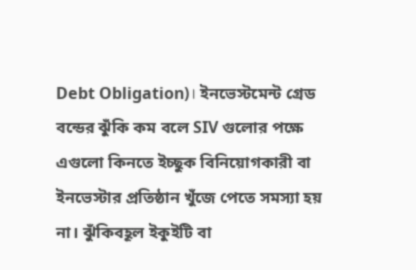Debt Obligation)। ইনভেস্টমেন্ট গ্রেড বন্ডের ঝুঁকি কম বলে SIV গুলোর পক্ষে এগুলো কিনতে ইচ্ছুক বিনিয়োগকারী বা ইনভেস্টার প্রতিষ্ঠান খুঁজে পেতে সমস্যা হয় না। ঝুঁকিবহূল ইকুইটি বা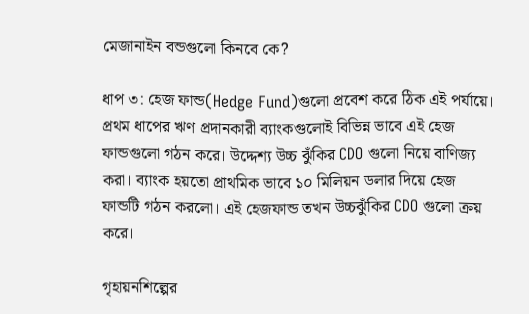মেজানাইন বন্ডগুলো কিনবে কে?

ধাপ ৩: হেজ ফান্ড(Hedge Fund)গুলো প্রবেশ করে ঠিক এই পর্যায়ে। প্রথম ধাপের ঋণ প্রদানকারী ব্যাংকগুলোই বিভিন্ন ভাবে এই হেজ ফান্ডগুলো গঠন করে। উদ্দেশ্য উচ্চ ঝুঁকির CDO গুলো নিয়ে বাণিজ্য করা। ব্যাংক হয়তো প্রাথমিক ভাবে ১০ মিলিয়ন ডলার দিয়ে হেজ ফান্ডটি গঠন করলো। এই হেজফান্ড তখন উচ্চঝুঁকির CDO গুলো ক্রয় করে।

গৃহায়নশিল্পের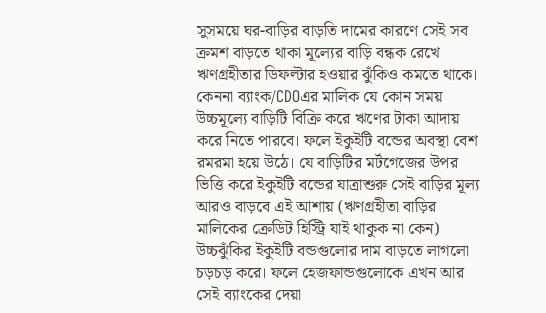সুসময়ে ঘর-বাড়ির বাড়তি দামের কারণে সেই সব ক্রমশ বাড়তে থাকা মূল্যের বাড়ি বন্ধক রেখে ঋণগ্রহীতার ডিফল্টার হওয়ার ঝুঁকিও কমতে থাকে। কেননা ব্যাংক/CDOএর মালিক যে কোন সময় উচ্চমূল্যে বাড়িটি বিক্রি করে ঋণের টাকা আদায় করে নিতে পারবে। ফলে ইকুইটি বন্ডের অবস্থা বেশ রমরমা হয়ে উঠে। যে বাড়িটির মর্টগেজের উপর ভিত্তি করে ইকুইটি বন্ডের যাত্রাশুরু সেই বাড়ির মূল্য আরও বাড়বে এই আশায় (ঋণগ্রহীতা বাড়ির মালিকের ক্রেডিট হিস্ট্রি যাই থাকুক না কেন) উচ্চঝুঁকির ইকুইটি বন্ডগুলোর দাম বাড়তে লাগলো চড়চড় করে। ফলে হেজফান্ডগুলোকে এখন আর সেই ব্যাংকের দেয়া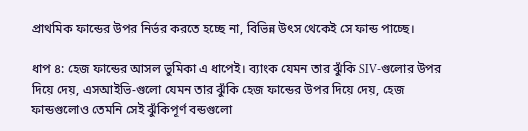প্রাথমিক ফান্ডের উপর নির্ভর করতে হচ্ছে না, বিভিন্ন উৎস থেকেই সে ফান্ড পাচ্ছে।

ধাপ ৪: হেজ ফান্ডের আসল ভুমিকা এ ধাপেই। ব্যাংক যেমন তার ঝুঁকি SIV-গুলোর উপর দিয়ে দেয়, এসআইভি-গুলো যেমন তার ঝুঁকি হেজ ফান্ডের উপর দিয়ে দেয়, হেজ ফান্ডগুলোও তেমনি সেই ঝুঁকিপূর্ণ বন্ডগুলো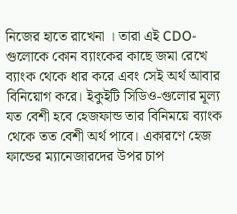নিজের হাতে রাখেনা । তারা এই CDO-গুলোকে কোন ব্যাংকের কাছে জমা রেখে ব্যাংক থেকে ধার করে এবং সেই অর্থ আবার বিনিয়োগ করে। ইকুইটি সিডিও-গুলোর মূল্য যত বেশী হবে হেজফান্ড তার বিনিময়ে ব্যাংক থেকে তত বেশী অর্থ পাবে। একারণে হেজ ফান্ডের ম্যানেজারদের উপর চাপ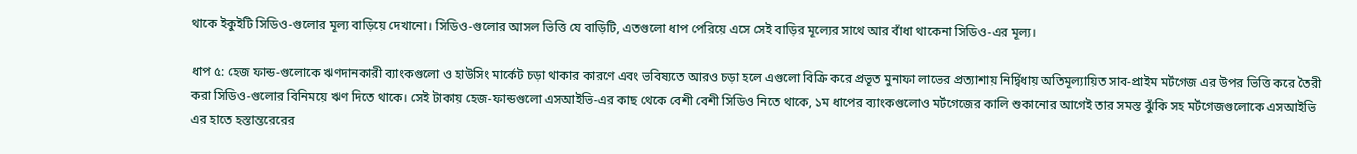থাকে ইকুইটি সিডিও-গুলোর মূল্য বাড়িয়ে দেখানো। সিডিও-গুলোর আসল ভিত্তি যে বাড়িটি, এতগুলো ধাপ পেরিয়ে এসে সেই বাড়ির মূল্যের সাথে আর বাঁধা থাকেনা সিডিও-এর মূল্য।

ধাপ ৫: হেজ ফান্ড-গুলোকে ঋণদানকারী ব্যাংকগুলো ও হাউসিং মার্কেট চড়া থাকার কারণে এবং ভবিষ্যতে আরও চড়া হলে এগুলো বিক্রি করে প্রভূত মুনাফা লাভের প্রত্যাশায় নির্দ্বিধায় অতিমূল্যায়িত সাব-প্রাইম মর্টগেজ এর উপর ভিত্তি করে তৈরী করা সিডিও-গুলোর বিনিময়ে ঋণ দিতে থাকে। সেই টাকায় হেজ-ফান্ডগুলো এসআইভি-এর কাছ থেকে বেশী বেশী সিডিও নিতে থাকে, ১ম ধাপের ব্যাংকগুলোও মর্টগেজের কালি শুকানোর আগেই তার সমস্ত ঝুঁকি সহ মর্টগেজগুলোকে এসআইভি এর হাতে হস্তান্তরেরের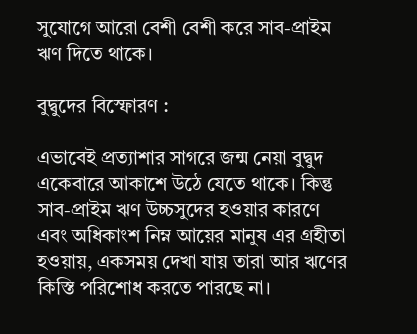সুযোগে আরো বেশী বেশী করে সাব-প্রাইম ঋণ দিতে থাকে।

বুদ্বুদের বিস্ফোরণ :

এভাবেই প্রত্যাশার সাগরে জন্ম নেয়া বুদ্বুদ একেবারে আকাশে উঠে যেতে থাকে। কিন্তু সাব-প্রাইম ঋণ উচ্চসুদের হওয়ার কারণে এবং অধিকাংশ নিম্ন আয়ের মানুষ এর গ্রহীতা হওয়ায়, একসময় দেখা যায় তারা আর ঋণের কিস্তি পরিশোধ করতে পারছে না।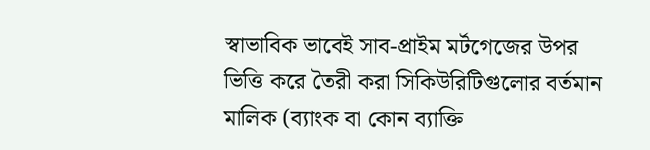স্বাভাবিক ভাবেই সাব-প্রাইম মর্টগেজের উপর ভিত্তি করে তৈরী করা সিকিউরিটিগুলোর বর্তমান মালিক (ব্যাংক বা কোন ব্যাক্তি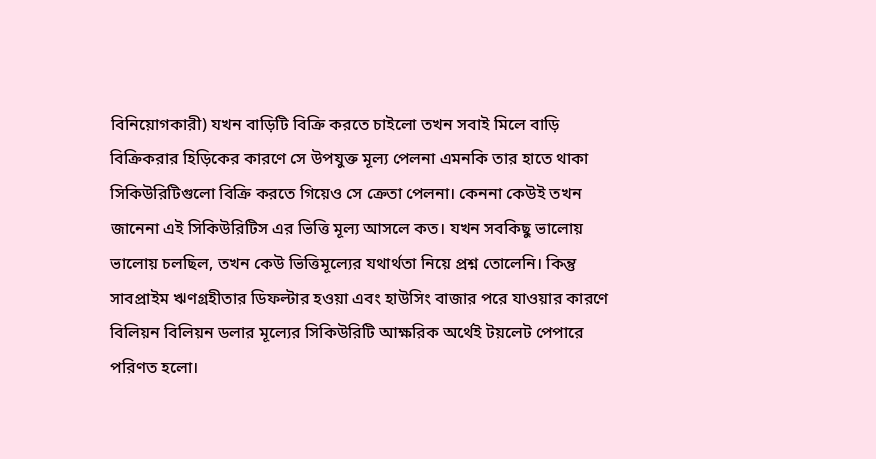বিনিয়োগকারী) যখন বাড়িটি বিক্রি করতে চাইলো তখন সবাই মিলে বাড়ি বিক্রিকরার হিড়িকের কারণে সে উপযুক্ত মূল্য পেলনা এমনকি তার হাতে থাকা সিকিউরিটিগুলো বিক্রি করতে গিয়েও সে ক্রেতা পেলনা। কেননা কেউই তখন জানেনা এই সিকিউরিটিস এর ভিত্তি মূল্য আসলে কত। যখন সবকিছু ভালোয় ভালোয় চলছিল, তখন কেউ ভিত্তিমূল্যের যথার্থতা নিয়ে প্রশ্ন তোলেনি। কিন্তু সাবপ্রাইম ঋণগ্রহীতার ডিফল্টার হওয়া এবং হাউসিং বাজার পরে যাওয়ার কারণে বিলিয়ন বিলিয়ন ডলার মূল্যের সিকিউরিটি আক্ষরিক অর্থেই টয়লেট পেপারে পরিণত হলো।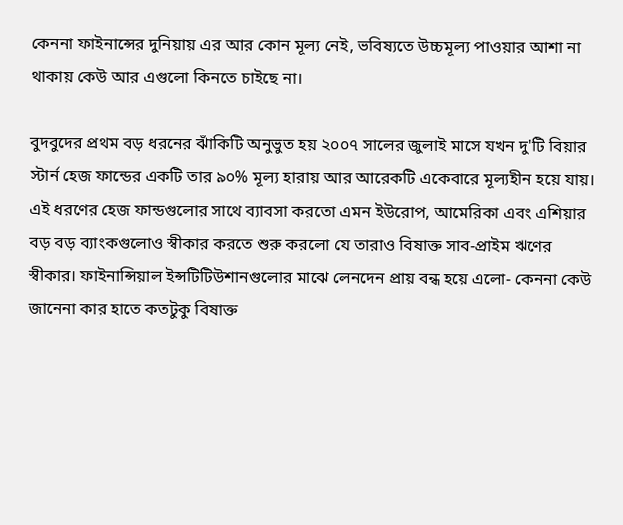কেননা ফাইনান্সের দুনিয়ায় এর আর কোন মূল্য নেই, ভবিষ্যতে উচ্চমূল্য পাওয়ার আশা না থাকায় কেউ আর এগুলো কিনতে চাইছে না।

বুদবুদের প্রথম বড় ধরনের ঝাঁকিটি অনুভুত হয় ২০০৭ সালের জুলাই মাসে যখন দু'টি বিয়ার স্টার্ন হেজ ফান্ডের একটি তার ৯০% মূল্য হারায় আর আরেকটি একেবারে মূল্যহীন হয়ে যায়। এই ধরণের হেজ ফান্ডগুলোর সাথে ব্যাবসা করতো এমন ইউরোপ, আমেরিকা এবং এশিয়ার বড় বড় ব্যাংকগুলোও স্বীকার করতে শুরু করলো যে তারাও বিষাক্ত সাব-প্রাইম ঋণের স্বীকার। ফাইনান্সিয়াল ইন্সটিটিউশানগুলোর মাঝে লেনদেন প্রায় বন্ধ হয়ে এলো- কেননা কেউ জানেনা কার হাতে কতটুকু বিষাক্ত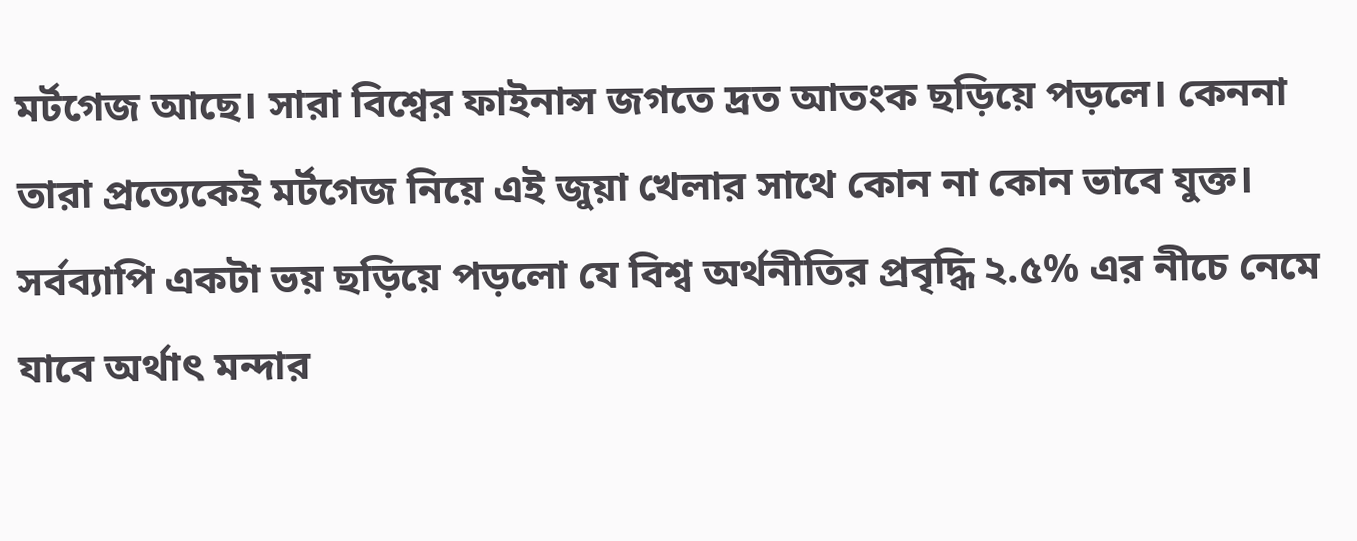মর্টগেজ আছে। সারা বিশ্বের ফাইনান্স জগতে দ্রত আতংক ছড়িয়ে পড়লে। কেননা তারা প্রত্যেকেই মর্টগেজ নিয়ে এই জুয়া খেলার সাথে কোন না কোন ভাবে যুক্ত। সর্বব্যাপি একটা ভয় ছড়িয়ে পড়লো যে বিশ্ব অর্থনীতির প্রবৃদ্ধি ২.৫% এর নীচে নেমে যাবে অর্থাৎ মন্দার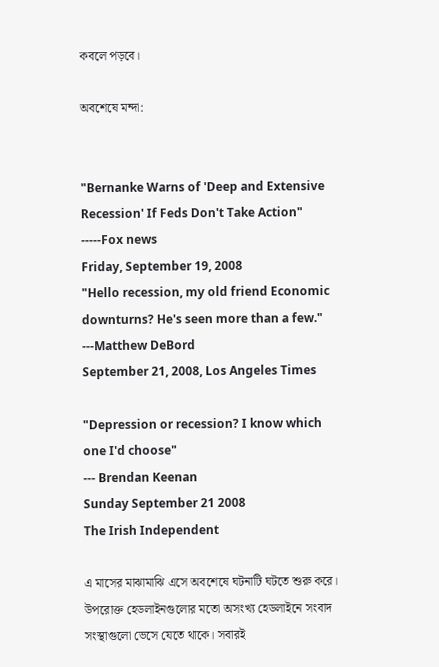কবলে পড়বে।

অবশেষে মন্দা:


"Bernanke Warns of 'Deep and Extensive Recession' If Feds Don't Take Action"
-----Fox news
Friday, September 19, 2008
"Hello recession, my old friend Economic downturns? He's seen more than a few."
---Matthew DeBord
September 21, 2008, Los Angeles Times

"Depression or recession? I know which one I'd choose"
--- Brendan Keenan
Sunday September 21 2008
The Irish Independent

এ মাসের মাঝামাঝি এসে অবশেষে ঘটনাটি ঘটতে শুরু করে। উপরোক্ত হেডলাইনগুলোর মতো অসংখ্য হেডলাইনে সংবাদ সংস্থাগুলো ভেসে যেতে থাকে। সবারই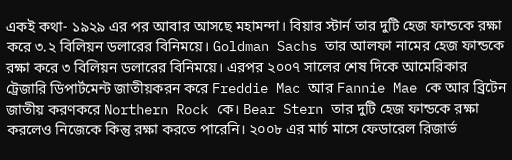একই কথা- ১৯২৯ এর পর আবার আসছে মহামন্দা। বিয়ার স্টার্ন তার দুটি হেজ ফান্ডকে রক্ষা করে ৩.২ বিলিয়ন ডলারের বিনিময়ে। Goldman Sachs তার আলফা নামের হেজ ফান্ডকে রক্ষা করে ৩ বিলিয়ন ডলারের বিনিময়ে। এরপর ২০০৭ সালের শেষ দিকে আমেরিকার ট্রেজারি ডিপার্টমেন্ট জাতীয়করন করে Freddie Mac আর Fannie Mae কে আর ব্রিটেন জাতীয় করণকরে Northern Rock কে। Bear Stern তার দুটি হেজ ফান্ডকে রক্ষা করলেও নিজেকে কিন্তু রক্ষা করতে পারেনি। ২০০৮ এর মার্চ মাসে ফেডারেল রিজার্ভ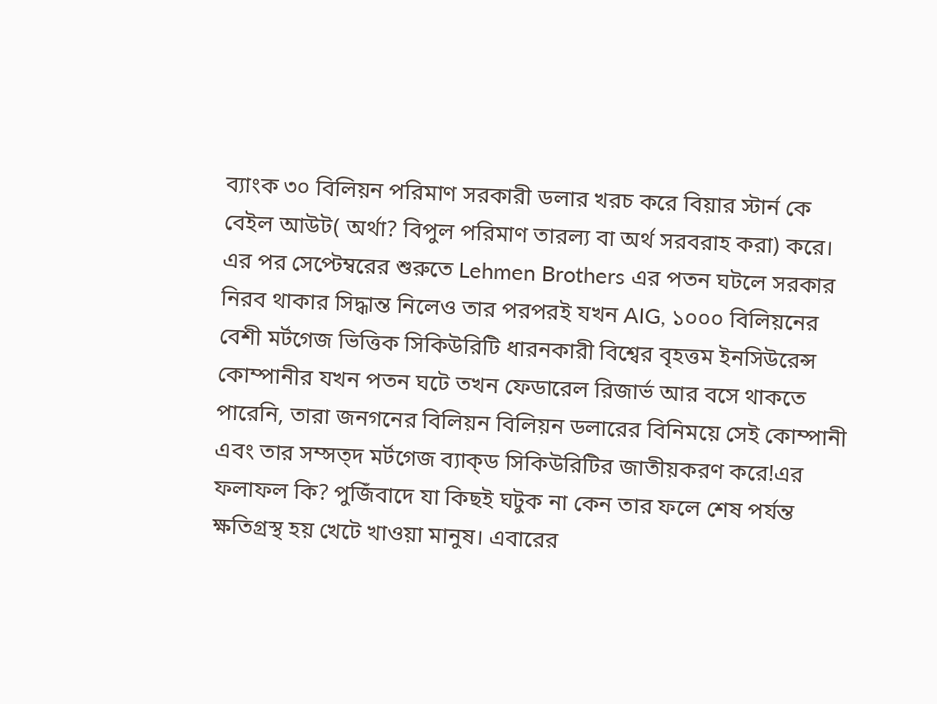ব্যাংক ৩০ বিলিয়ন পরিমাণ সরকারী ডলার খরচ করে বিয়ার স্টার্ন কে বেইল আউট( অর্থা? বিপুল পরিমাণ তারল্য বা অর্থ সরবরাহ করা) করে। এর পর সেপ্টেম্বরের শুরুতে Lehmen Brothers এর পতন ঘটলে সরকার নিরব থাকার সিদ্ধান্ত নিলেও তার পরপরই যখন AIG, ১০০০ বিলিয়নের বেশী মর্টগেজ ভিত্তিক সিকিউরিটি ধারনকারী বিশ্বের বৃহত্তম ইনসিউরেন্স কোম্পানীর যখন পতন ঘটে তখন ফেডারেল রিজার্ভ আর বসে থাকতে পারেনি, তারা জনগনের বিলিয়ন বিলিয়ন ডলারের বিনিময়ে সেই কোম্পানী এবং তার সম্সত্দ মর্টগেজ ব্যাক্ড সিকিউরিটির জাতীয়করণ করে!এর ফলাফল কি? পুজিঁবাদে যা কিছই ঘটুক না কেন তার ফলে শেষ পর্যন্ত ক্ষতিগ্রস্থ হয় খেটে খাওয়া মানুষ। এবারের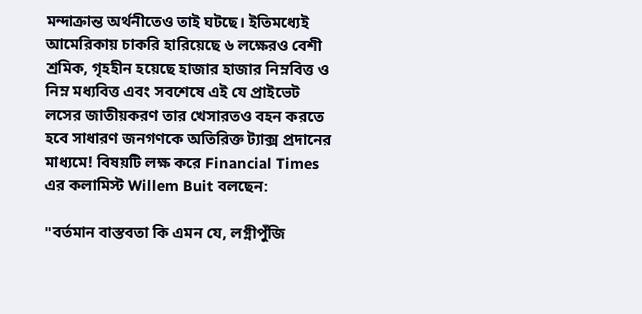মন্দাক্রান্ত অর্থনীতেও তাই ঘটছে। ইতিমধ্যেই আমেরিকায় চাকরি হারিয়েছে ৬ লক্ষেরও বেশী শ্রমিক, গৃহহীন হয়েছে হাজার হাজার নিম্নবিত্ত ও নিম্ন মধ্যবিত্ত এবং সবশেষে এই যে প্রাইভেট লসের জাতীয়করণ তার খেসারতও বহন করতে হবে সাধারণ জনগণকে অতিরিক্ত ট্যাক্স প্রদানের মাধ্যমে! বিষয়টি লক্ষ করে Financial Times এর কলামিস্ট Willem Buit বলছেন:

"বর্তমান বাস্তবতা কি এমন যে, লগ্নীপুঁজি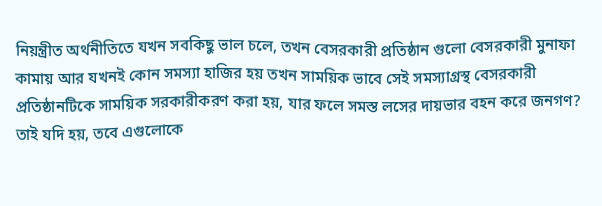নিয়ন্ত্রীত অর্থনীতিতে যখন সবকিছু ভাল চলে, তখন বেসরকারী প্রতিষ্ঠান গুলো বেসরকারী মুনাফা কামায় আর যখনই কোন সমস্যা হাজির হয় তখন সাময়িক ভাবে সেই সমস্যাগ্রস্থ বেসরকারী প্রতিষ্ঠানটিকে সাময়িক সরকারীকরণ করা হয়, যার ফলে সমস্ত লসের দায়ভার বহন করে জনগণ? তাই যদি হয়, তবে এগুলোকে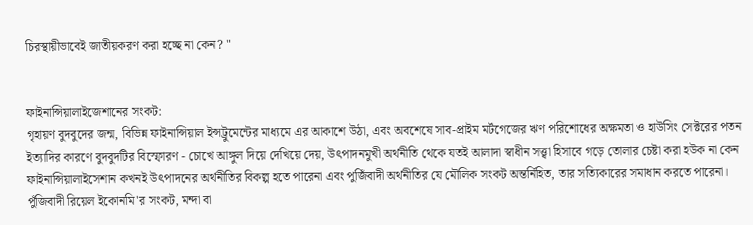চিরস্থায়ীভাবেই জাতীয়করণ করা হচ্ছে না কেন? "


ফাইনান্সিয়ালাইজেশানের সংকট:
গৃহায়ণ বুদবুদের জন্ম, বিভিন্ন ফাইনান্সিয়াল ইন্সট্রুমেন্টের মাধ্যমে এর আকাশে উঠা, এবং অবশেষে সাব-প্রাইম মর্টগেজের ঋণ পরিশোধের অক্ষমতা ও হাউসিং সেক্টরের পতন ইত্যাদির কারণে বুদবুদটির বিস্ফোরণ - চোখে আঙ্গুল দিয়ে দেখিয়ে দেয়, উৎপাদনমুখী অর্থনীতি থেকে যতই আলাদা স্বাধীন সত্ত্বা হিসাবে গড়ে তোলার চেষ্টা করা হউক না কেন ফাইনান্সিয়ালাইসেশান কখনই উৎপাদনের অর্থনীতির বিকল্প হতে পারেনা এবং পুজিঁবাদী অর্থনীতির যে মৌলিক সংকট অন্তর্নিহিত, তার সত্যিকারের সমাধান করতে পারেনা। পুঁজিবাদী রিয়েল ইকোনমি'র সংকট, মন্দা বা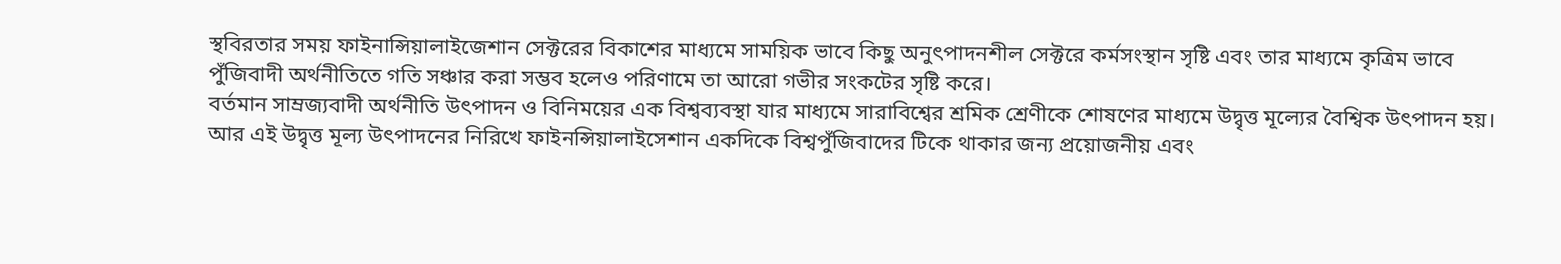স্থবিরতার সময় ফাইনান্সিয়ালাইজেশান সেক্টরের বিকাশের মাধ্যমে সাময়িক ভাবে কিছু অনুৎপাদনশীল সেক্টরে কর্মসংস্থান সৃষ্টি এবং তার মাধ্যমে কৃত্রিম ভাবে পুঁজিবাদী অর্থনীতিতে গতি সঞ্চার করা সম্ভব হলেও পরিণামে তা আরো গভীর সংকটের সৃষ্টি করে।
বর্তমান সাম্রজ্যবাদী অর্থনীতি উৎপাদন ও বিনিময়ের এক বিশ্বব্যবস্থা যার মাধ্যমে সারাবিশ্বের শ্রমিক শ্রেণীকে শোষণের মাধ্যমে উদ্বৃত্ত মূল্যের বৈশ্বিক উৎপাদন হয়। আর এই উদ্বৃত্ত মূল্য উৎপাদনের নিরিখে ফাইনন্সিয়ালাইসেশান একদিকে বিশ্বপুঁজিবাদের টিকে থাকার জন্য প্রয়োজনীয় এবং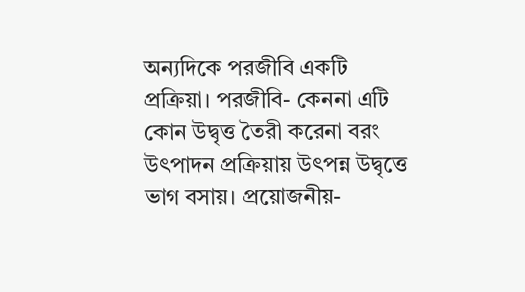অন্যদিকে পরজীবি একটি প্রক্রিয়া। পরজীবি- কেননা এটি কোন উদ্বৃত্ত তৈরী করেনা বরং উৎপাদন প্রক্রিয়ায় উৎপন্ন উদ্বৃত্তে ভাগ বসায়। প্রয়োজনীয়-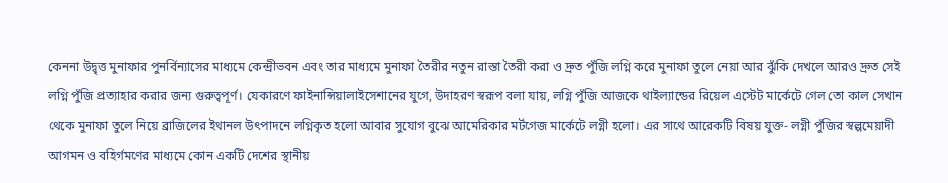কেননা উদ্বৃত্ত মুনাফার পুনর্বিন্যাসের মাধ্যমে কেন্দ্রীভবন এবং তার মাধ্যমে মুনাফা তৈরীর নতুন রাস্তা তৈরী করা ও দ্রুত পুঁজি লগ্নি করে মুনাফা তুলে নেয়া আর ঝুঁকি দেখলে আরও দ্রুত সেই লগ্নি পুঁজি প্রত্যাহার করার জন্য গুরুত্বপূর্ণ। যেকারণে ফাইনান্সিয়ালাইসেশানের যুগে, উদাহরণ স্বরূপ বলা যায়, লগ্নি পুঁজি আজকে থাইল্যান্ডের রিয়েল এস্টেট মার্কেটে গেল তো কাল সেখান থেকে মুনাফা তুলে নিয়ে ব্রাজিলের ইথানল উৎপাদনে লগ্নিকৃত হলো আবার সুযোগ বুঝে আমেরিকার মর্টগেজ মার্কেটে লগ্নী হলো। এর সাথে আরেকটি বিষয় যুক্ত- লগ্নী পুঁজির স্বল্পমেয়াদী আগমন ও বহির্গমণের মাধ্যমে কোন একটি দেশের স্থানীয়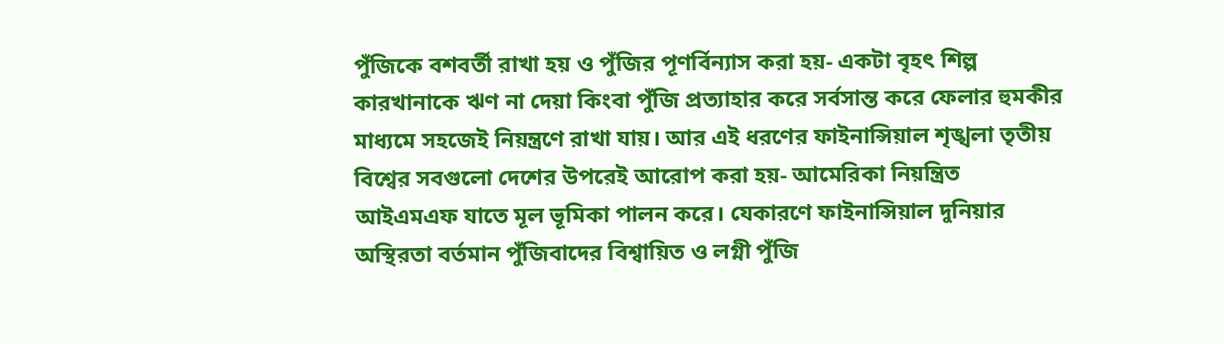পুঁজিকে বশবর্তী রাখা হয় ও পুঁজির পূণর্বিন্যাস করা হয়- একটা বৃহৎ শিল্প কারখানাকে ঋণ না দেয়া কিংবা পুঁজি প্রত্যাহার করে সর্বসান্ত করে ফেলার হুমকীর মাধ্যমে সহজেই নিয়ন্ত্রণে রাখা যায়। আর এই ধরণের ফাইনান্সিয়াল শৃঙ্খলা তৃতীয় বিশ্বের সবগুলো দেশের উপরেই আরোপ করা হয়- আমেরিকা নিয়ন্ত্রিত আইএমএফ যাতে মূল ভূমিকা পালন করে। যেকারণে ফাইনান্সিয়াল দুনিয়ার অস্থিরতা বর্তমান পুঁজিবাদের বিশ্বায়িত ও লগ্নী পুঁজি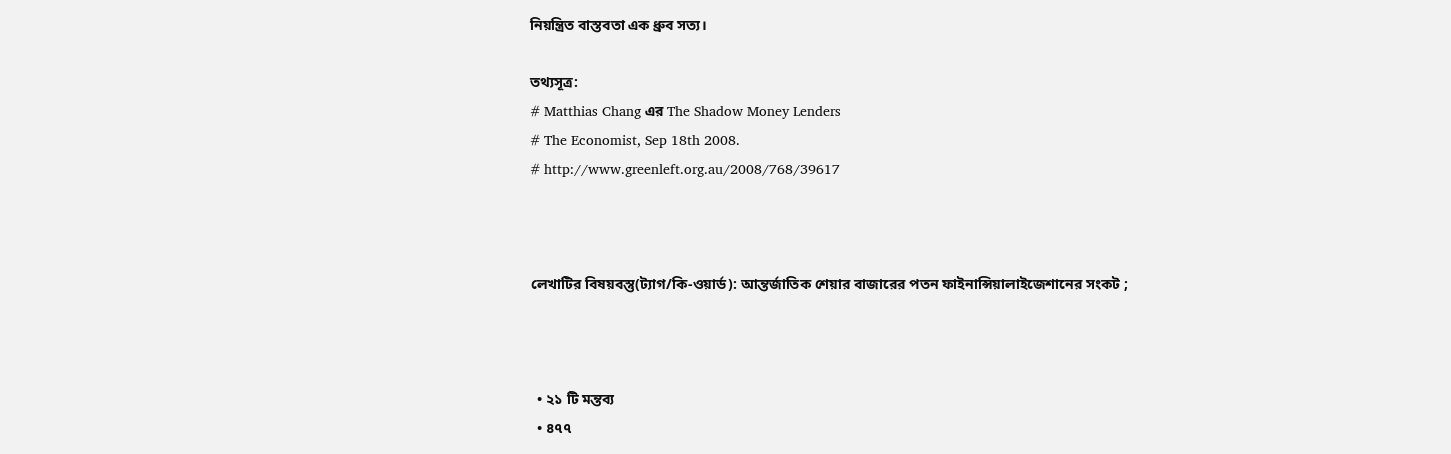নিয়ন্ত্রিত বাস্তবতা এক ধ্রুব সত্য।

তথ্যসূত্র:
# Matthias Chang এর The Shadow Money Lenders
# The Economist, Sep 18th 2008.
# http://www.greenleft.org.au/2008/768/39617



লেখাটির বিষয়বস্তু(ট্যাগ/কি-ওয়ার্ড): আন্তর্জাতিক শেয়ার বাজারের পতন ফাইনান্সিয়ালাইজেশানের সংকট ;



  • ২১ টি মন্তব্য
  • ৪৭৭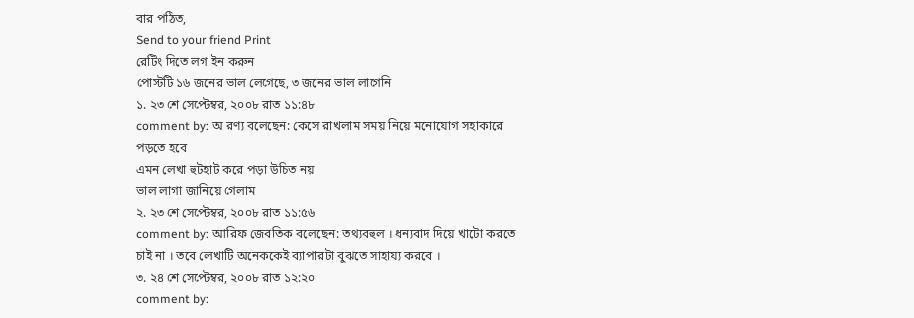বার পঠিত,
Send to your friend Print
রেটিং দিতে লগ ইন করুন
পোস্টটি ১৬ জনের ভাল লেগেছে, ৩ জনের ভাল লাগেনি
১. ২৩ শে সেপ্টেম্বর, ২০০৮ রাত ১১:৪৮
comment by: অ রণ্য বলেছেন: কেসে রাখলাম সময় নিয়ে মনোযোগ সহাকারে পড়তে হবে
এমন লেখা হুটহাট করে পড়া উচিত নয়
ভাল লাগা জানিয়ে গেলাম
২. ২৩ শে সেপ্টেম্বর, ২০০৮ রাত ১১:৫৬
comment by: আরিফ জেবতিক বলেছেন: তথ্যবহুল । ধন্যবাদ দিয়ে খাটো করতে চাই না । তবে লেখাটি অনেককেই ব্যাপারটা বুঝতে সাহায্য করবে ।
৩. ২৪ শে সেপ্টেম্বর, ২০০৮ রাত ১২:২০
comment by: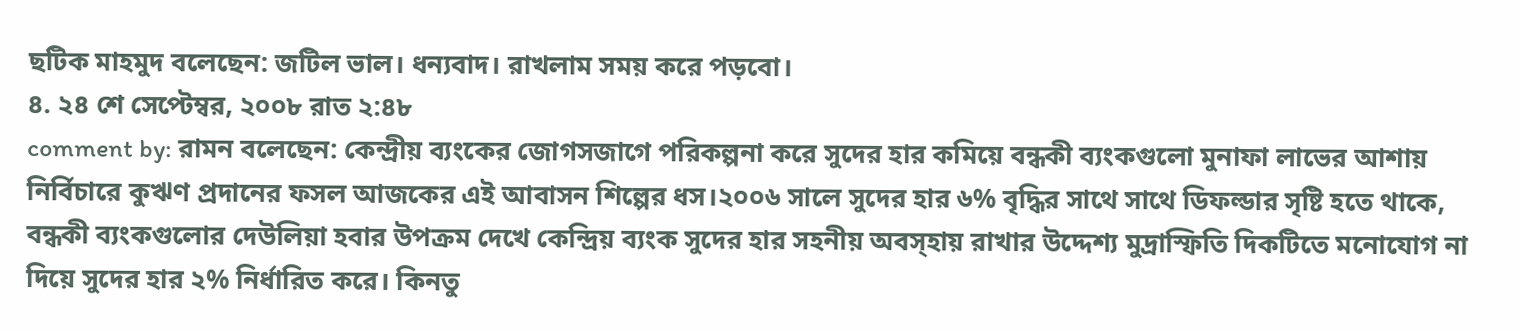ছটিক মাহমুদ বলেছেন: জটিল ভাল। ধন্যবাদ। রাখলাম সময় করে পড়বো।
৪. ২৪ শে সেপ্টেম্বর, ২০০৮ রাত ২:৪৮
comment by: রামন বলেছেন: কেন্দ্রীয় ব্যংকের জোগসজাগে পরিকল্পনা করে সুদের হার কমিয়ে বন্ধকী ব্যংকগুলো মুনাফা লাভের আশায় নির্বিচারে কুঋণ প্রদানের ফসল আজকের এই আবাসন শিল্পের ধস।২০০৬ সালে সুদের হার ৬% বৃদ্ধির সাথে সাথে ডিফল্ডার সৃষ্টি হতে থাকে, বন্ধকী ব্যংকগুলোর দেউলিয়া হবার উপক্রম দেখে কেন্দ্রিয় ব্যংক সুদের হার সহনীয় অবস্হায় রাখার উদ্দেশ্য মুদ্রাস্ফিতি দিকটিতে মনোযোগ না দিয়ে সুদের হার ২% নির্ধারিত করে। কিনতু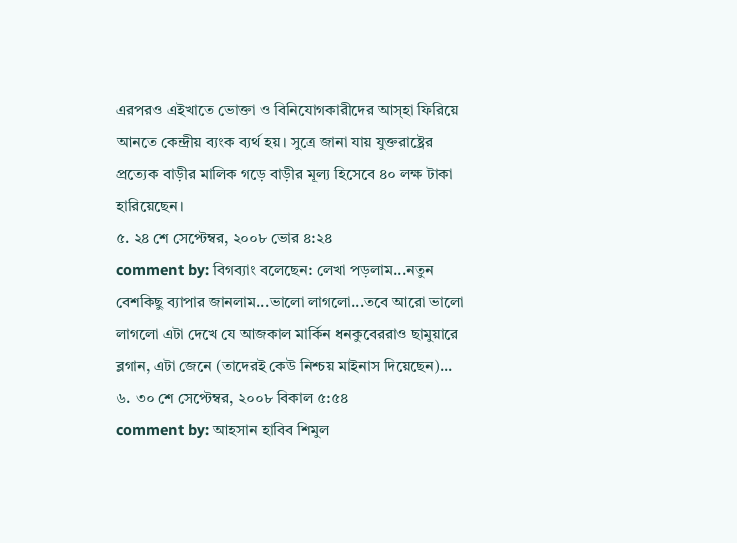এরপরও এইখাতে ভোক্তা ও বিনিযোগকারীদের আস্হা ফিরিয়ে আনতে কেন্দ্রীয় ব্যংক ব্যর্থ হয়। সুত্রে জানা যায় যুক্তরাষ্ট্রের প্রত্যেক বাড়ীর মালিক গড়ে বাড়ীর মূল্য হিসেবে ৪০ লক্ষ টাকা হারিয়েছেন।
৫. ২৪ শে সেপ্টেম্বর, ২০০৮ ভোর ৪:২৪
comment by: বিগব্যাং বলেছেন: লেখা পড়লাম...নতুন বেশকিছু ব্যাপার জানলাম...ভালো লাগলো...তবে আরো ভালো লাগলো এটা দেখে যে আজকাল মার্কিন ধনকুবেররাও ছামুয়ারে ব্লগান, এটা জেনে (তাদেরই কেউ নিশ্চয় মাইনাস দিয়েছেন)...
৬. ৩০ শে সেপ্টেম্বর, ২০০৮ বিকাল ৫:৫৪
comment by: আহসান হাবিব শিমুল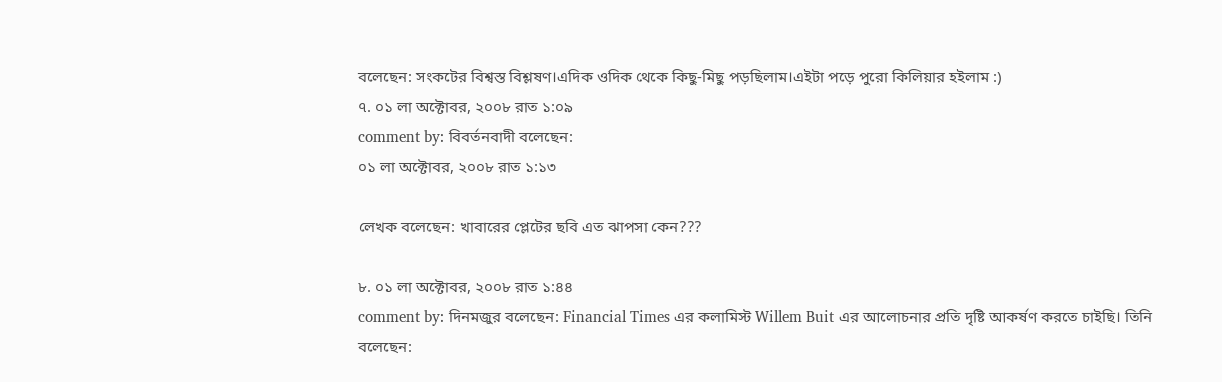বলেছেন: সংকটের বিশ্বস্ত বিশ্লষণ।এদিক ওদিক থেকে কিছু-মিছু পড়ছিলাম।এইটা পড়ে পুরো কিলিয়ার হইলাম :)
৭. ০১ লা অক্টোবর, ২০০৮ রাত ১:০৯
comment by: বিবর্তনবাদী বলেছেন:
০১ লা অক্টোবর, ২০০৮ রাত ১:১৩

লেখক বলেছেন: খাবারের প্লেটের ছবি এত ঝাপসা কেন???

৮. ০১ লা অক্টোবর, ২০০৮ রাত ১:৪৪
comment by: দিনমজুর বলেছেন: Financial Times এর কলামিস্ট Willem Buit এর আলোচনার প্রতি দৃষ্টি আকর্ষণ করতে চাইছি। তিনি বলেছেন: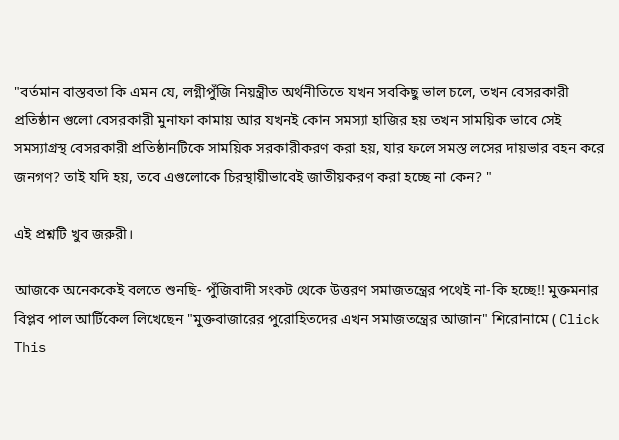"বর্তমান বাস্তবতা কি এমন যে, লগ্নীপুঁজি নিয়ন্ত্রীত অর্থনীতিতে যখন সবকিছু ভাল চলে, তখন বেসরকারী প্রতিষ্ঠান গুলো বেসরকারী মুনাফা কামায় আর যখনই কোন সমস্যা হাজির হয় তখন সাময়িক ভাবে সেই সমস্যাগ্রস্থ বেসরকারী প্রতিষ্ঠানটিকে সাময়িক সরকারীকরণ করা হয়, যার ফলে সমস্ত লসের দায়ভার বহন করে জনগণ? তাই যদি হয়, তবে এগুলোকে চিরস্থায়ীভাবেই জাতীয়করণ করা হচ্ছে না কেন? "

এই প্রশ্নটি খুব জরুরী।

আজকে অনেককেই বলতে শুনছি- পুঁজিবাদী সংকট থেকে উত্তরণ সমাজতন্ত্রের পথেই না-কি হচ্ছে!! মুক্তমনার বিপ্লব পাল আর্টিকেল লিখেছেন "মুক্তবাজারের পুরোহিতদের এখন সমাজতন্ত্রের আজান" শিরোনামে ( Click This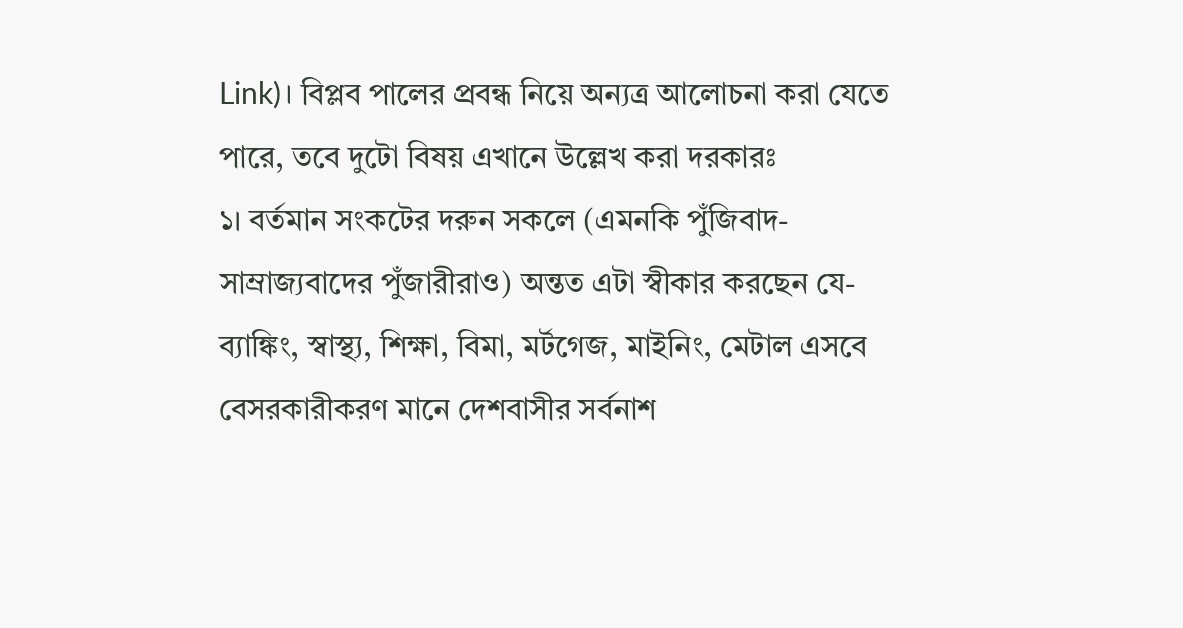Link)। বিপ্লব পালের প্রবন্ধ নিয়ে অন্যত্র আলোচনা করা যেতে পারে, তবে দুটো বিষয় এখানে উল্লেখ করা দরকারঃ
১। বর্তমান সংকটের দরুন সকলে (এমনকি পুঁজিবাদ-সাম্রাজ্যবাদের পুঁজারীরাও) অন্তত এটা স্বীকার করছেন যে- ব্যাঙ্কিং, স্বাস্থ্য, শিক্ষা, বিমা, মর্টগেজ, মাইনিং, মেটাল এসবে বেসরকারীকরণ মানে দেশবাসীর সর্বনাশ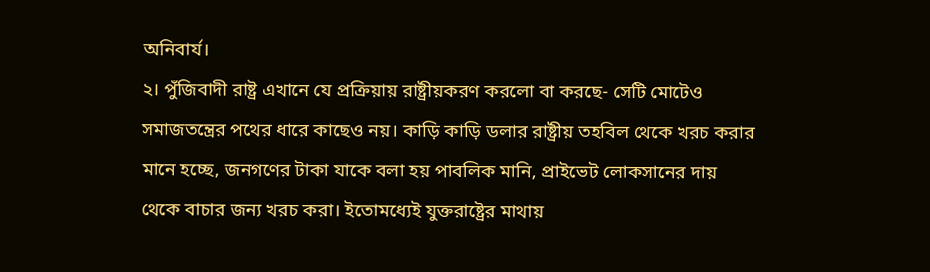অনিবার্য।
২। পুঁজিবাদী রাষ্ট্র এখানে যে প্রক্রিয়ায় রাষ্ট্রীয়করণ করলো বা করছে- সেটি মোটেও সমাজতন্ত্রের পথের ধারে কাছেও নয়। কাড়ি কাড়ি ডলার রাষ্ট্রীয় তহবিল থেকে খরচ করার মানে হচ্ছে, জনগণের টাকা যাকে বলা হয় পাবলিক মানি, প্রাইভেট লোকসানের দায় থেকে বাচার জন্য খরচ করা। ইতোমধ্যেই যুক্তরাষ্ট্রের মাথায়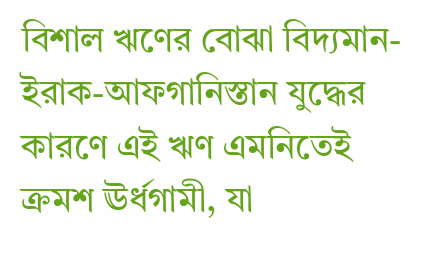বিশাল ঋণের বোঝা বিদ্যমান- ইরাক-আফগানিস্তান যুদ্ধের কারণে এই ঋণ এমনিতেই ক্রমশ ঊর্ধগামী, যা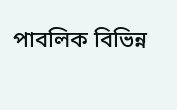পাবলিক বিভিন্ন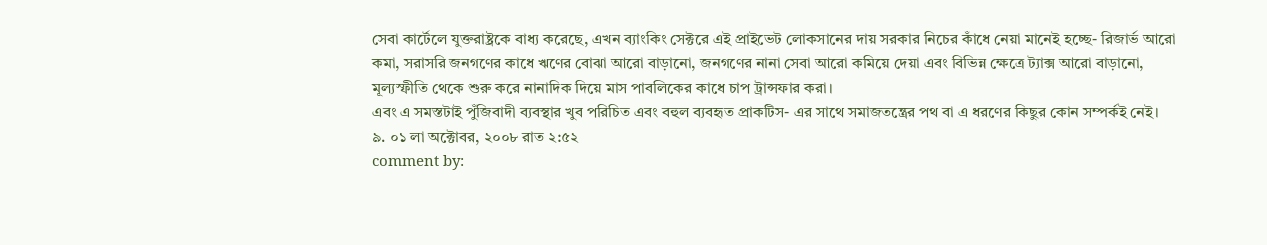সেবা কার্টেলে যুক্তরাষ্ট্রকে বাধ্য করেছে, এখন ব্যাংকিং সেক্টরে এই প্রাইভেট লোকসানের দায় সরকার নিচের কাঁধে নেয়া মানেই হচ্ছে- রিজার্ভ আরো কমা, সরাসরি জনগণের কাধে ঋণের বোঝা আরো বাড়ানো, জনগণের নানা সেবা আরো কমিয়ে দেয়া এবং বিভিন্ন ক্ষেত্রে ট্যাক্স আরো বাড়ানো, মূল্যস্ফীতি থেকে শুরু করে নানাদিক দিয়ে মাস পাবলিকের কাধে চাপ ট্রান্সফার করা।
এবং এ সমস্তটাই পুঁজিবাদী ব্যবস্থার খুব পরিচিত এবং বহুল ব্যবহৃত প্রাকটিস- এর সাথে সমাজতন্ত্রের পথ বা এ ধরণের কিছুর কোন সম্পর্কই নেই।
৯. ০১ লা অক্টোবর, ২০০৮ রাত ২:৫২
comment by: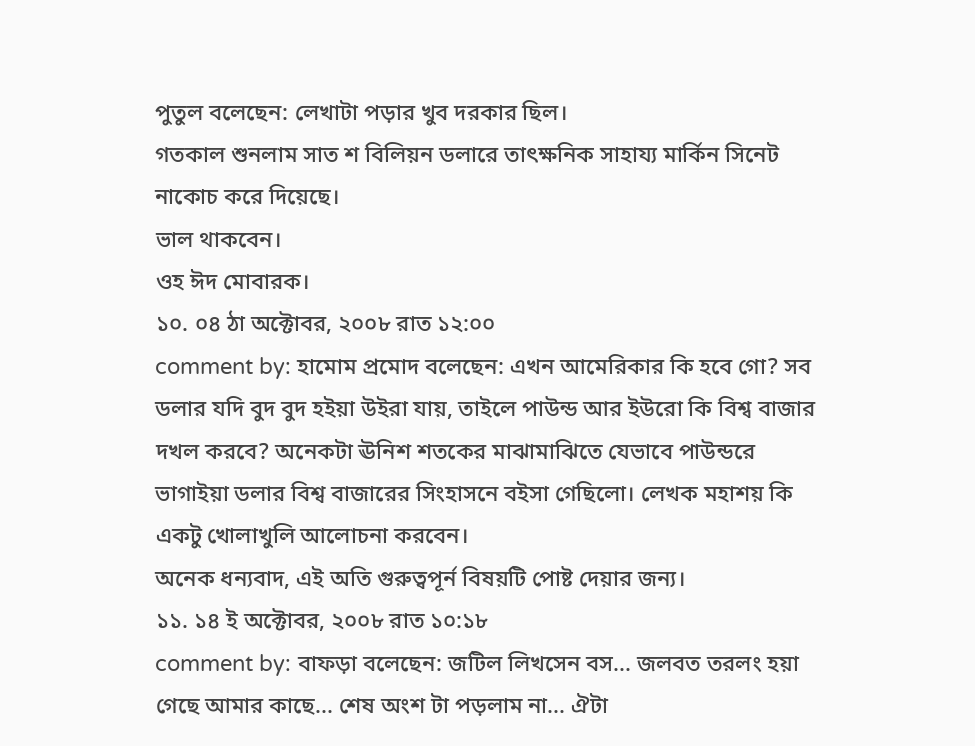পুতুল বলেছেন: লেখাটা পড়ার খুব দরকার ছিল।
গতকাল শুনলাম সাত শ বিলিয়ন ডলারে তাৎক্ষনিক সাহায্য মার্কিন সিনেট নাকোচ করে দিয়েছে।
ভাল থাকবেন।
ওহ ঈদ মোবারক।
১০. ০৪ ঠা অক্টোবর, ২০০৮ রাত ১২:০০
comment by: হামোম প্রমোদ বলেছেন: এখন আমেরিকার কি হবে গো? সব ডলার যদি বুদ বুদ হইয়া উইরা যায়, তাইলে পাউন্ড আর ইউরো কি বিশ্ব বাজার দখল করবে? অনেকটা ঊনিশ শতকের মাঝামাঝিতে যেভাবে পাউন্ডরে ভাগাইয়া ডলার বিশ্ব বাজারের সিংহাসনে বইসা গেছিলো। লেখক মহাশয় কি একটু খোলাখুলি আলোচনা করবেন।
অনেক ধন্যবাদ, এই অতি গুরুত্বপূর্ন বিষয়টি পোষ্ট দেয়ার জন্য।
১১. ১৪ ই অক্টোবর, ২০০৮ রাত ১০:১৮
comment by: বাফড়া বলেছেন: জটিল লিখসেন বস... জলবত তরলং হয়া গেছে আমার কাছে... শেষ অংশ টা পড়লাম না... ঐটা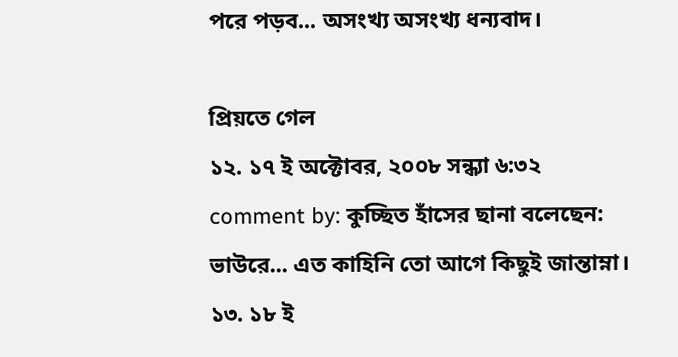পরে পড়ব... অসংখ্য অসংখ্য ধন্যবাদ।

প্রিয়তে গেল
১২. ১৭ ই অক্টোবর, ২০০৮ সন্ধ্যা ৬:৩২
comment by: কুচ্ছিত হাঁসের ছানা বলেছেন: ভাউরে... এত কাহিনি তো আগে কিছুই জান্তাম্না।
১৩. ১৮ ই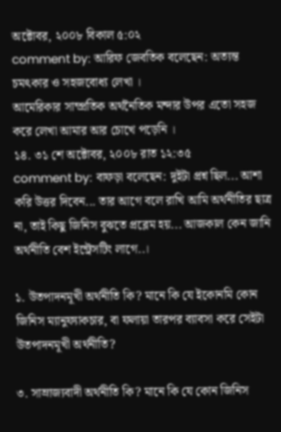অক্টোবর, ২০০৮ বিকাল ৫:০২
comment by: আরিফ জেবতিক বলেছেন: অত্যন্ত চমৎকার ও সহজবোধ্য লেখা ।
আমেরিকার সাম্প্রতিক অর্থনৈতিক মন্দার উপর এতো সহজ করে লেখা আমার আর চোখে পড়েনি ।
১৪. ৩১ শে অক্টোবর, ২০০৮ রাত ১২:৩৫
comment by: বাফড়া বলেছেন: দুইটা প্রশ্ন ছিল... আশা করি উত্তর দিবেন... তার আগে বলে রাখি আমি অর্থনীতির ছাত্র না, তাই কিছু জিনিস বুঝতে প্রব্লেম হয়... আজকাল কেন জানি অর্থনীতি বেশ ইন্ট্রেসটিং লাগে..।

১. উতপাদনমূখী অর্থনীতি কি? মানে কি যে ইকোনমি কোন জিনিস ম্যানুফ্যাকচার, বা ফলায়া তারপর ব্যাবসা করে সেইটা উতপাদনমূখী অর্থনীতি?

৩. সাম্রাজ্যবাদী অর্থনীতি কি? মানে কি যে কোন জিনিস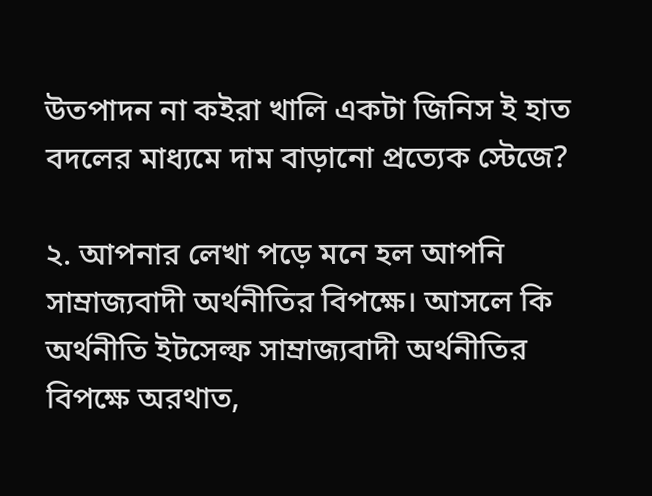উতপাদন না কইরা খালি একটা জিনিস ই হাত বদলের মাধ্যমে দাম বাড়ানো প্রত্যেক স্টেজে?

২. আপনার লেখা পড়ে মনে হল আপনি সাম্রাজ্যবাদী অর্থনীতির বিপক্ষে। আসলে কি অর্থনীতি ইটসেল্ফ সাম্রাজ্যবাদী অর্থনীতির বিপক্ষে অরথাত,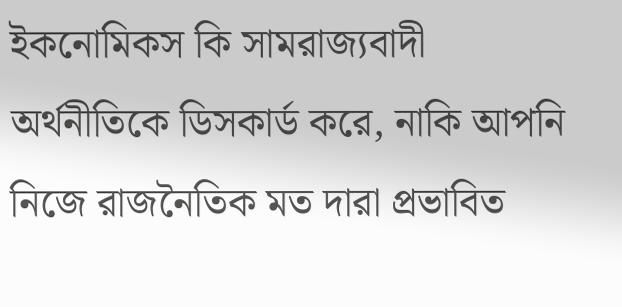ইকনোমিকস কি সামরাজ্যবাদী অর্থনীতিকে ডিসকার্ড করে, নাকি আপনি নিজে রাজনৈতিক মত দারা প্রভাবিত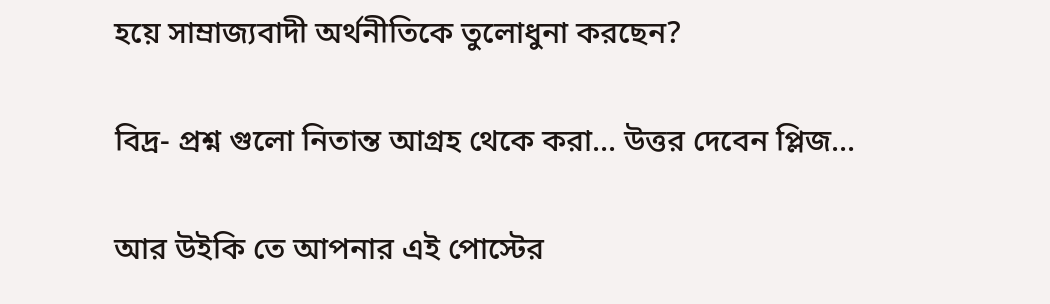হয়ে সাম্রাজ্যবাদী অর্থনীতিকে তুলোধুনা করছেন?

বিদ্র- প্রশ্ন গুলো নিতান্ত আগ্রহ থেকে করা... উত্তর দেবেন প্লিজ...

আর উইকি তে আপনার এই পোস্টের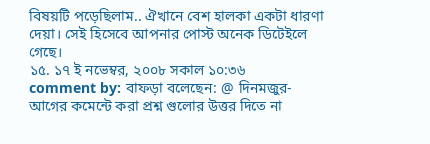বিষয়টি পড়েছিলাম.. ঐখানে বেশ হালকা একটা ধারণা দেয়া। সেই হিসেবে আপনার পোস্ট অনেক ডিটেইলে গেছে।
১৫. ১৭ ই নভেম্বর, ২০০৮ সকাল ১০:৩৬
comment by: বাফড়া বলেছেন: @ দিনমজুর- আগের কমেন্টে করা প্রশ্ন গুলোর উত্তর দিতে না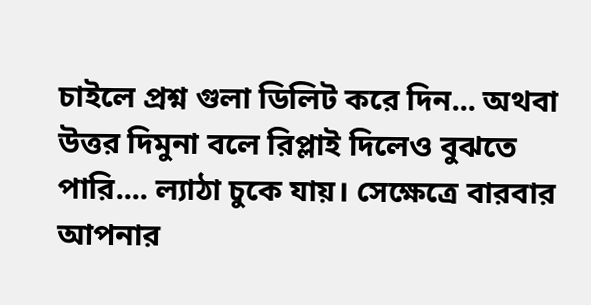চাইলে প্রশ্ন গুলা ডিলিট করে দিন... অথবা উত্তর দিমুনা বলে রিপ্লাই দিলেও বুঝতে পারি.... ল্যাঠা চুকে যায়। সেক্ষেত্রে বারবার আপনার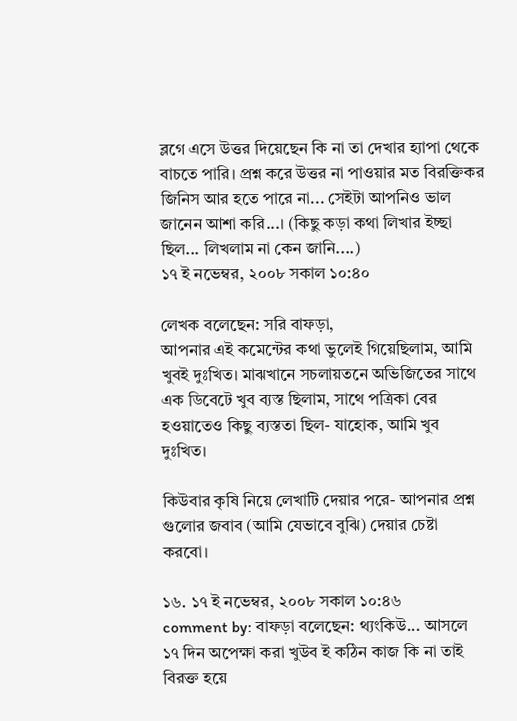ব্লগে এসে উত্তর দিয়েছেন কি না তা দেখার হ্যাপা থেকে বাচতে পারি। প্রশ্ন করে উত্তর না পাওয়ার মত বিরক্তিকর জিনিস আর হতে পারে না... সেইটা আপনিও ভাল জানেন আশা করি...। (কিছু কড়া কথা লিখার ইচ্ছা ছিল... লিখলাম না কেন জানি....)
১৭ ই নভেম্বর, ২০০৮ সকাল ১০:৪০

লেখক বলেছেন: সরি বাফড়া,
আপনার এই কমেন্টের কথা ভুলেই গিয়েছিলাম, আমি খুবই দুঃখিত। মাঝখানে সচলায়তনে অভিজিতের সাথে এক ডিবেটে খুব ব্যস্ত ছিলাম, সাথে পত্রিকা বের হওয়াতেও কিছু ব্যস্ততা ছিল- যাহোক, আমি খুব দুঃখিত।

কিউবার কৃষি নিয়ে লেখাটি দেয়ার পরে- আপনার প্রশ্ন গুলোর জবাব (আমি যেভাবে বুঝি) দেয়ার চেষ্টা করবো।

১৬. ১৭ ই নভেম্বর, ২০০৮ সকাল ১০:৪৬
comment by: বাফড়া বলেছেন: থ্যংকিউ... আসলে ১৭ দিন অপেক্ষা করা খুউব ই কঠিন কাজ কি না তাই বিরক্ত হয়ে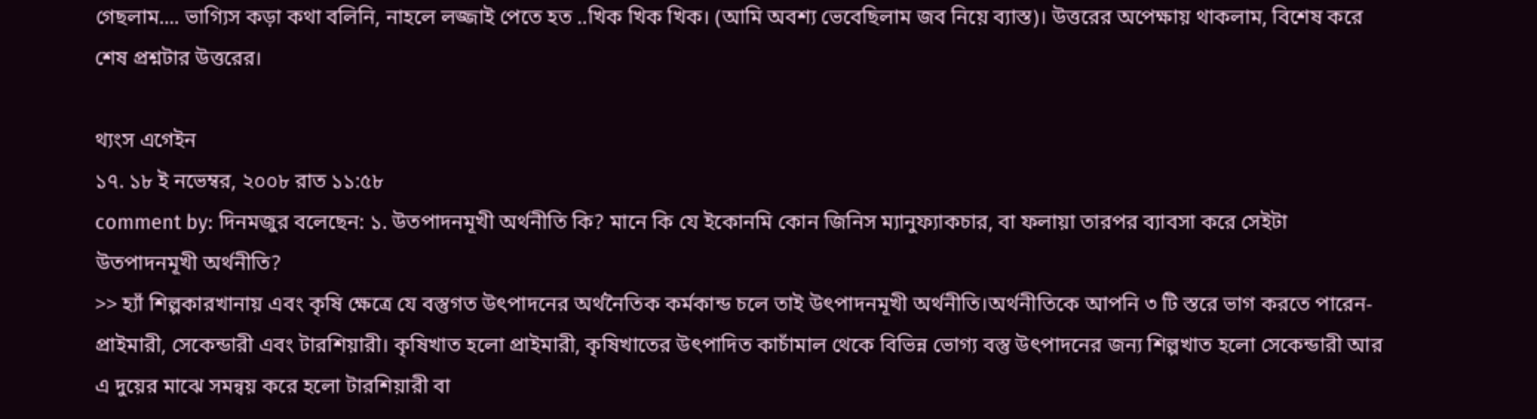গেছলাম.... ভাগ্যিস কড়া কথা বলিনি, নাহলে লজ্জাই পেতে হত ..খিক খিক খিক। (আমি অবশ্য ভেবেছিলাম জব নিয়ে ব্যাস্ত)। উত্তরের অপেক্ষায় থাকলাম, বিশেষ করে শেষ প্রশ্নটার উত্তরের।

থ্যংস এগেইন
১৭. ১৮ ই নভেম্বর, ২০০৮ রাত ১১:৫৮
comment by: দিনমজুর বলেছেন: ১. উতপাদনমূখী অর্থনীতি কি? মানে কি যে ইকোনমি কোন জিনিস ম্যানুফ্যাকচার, বা ফলায়া তারপর ব্যাবসা করে সেইটা উতপাদনমূখী অর্থনীতি?
>> হ্যাঁ শিল্পকারখানায় এবং কৃষি ক্ষেত্রে যে বস্তুগত উৎপাদনের অর্থনৈতিক কর্মকান্ড চলে তাই উৎপাদনমূখী অর্থনীতি।অর্থনীতিকে আপনি ৩ টি স্তরে ভাগ করতে পারেন- প্রাইমারী, সেকেন্ডারী এবং টারশিয়ারী। কৃষিখাত হলো প্রাইমারী, কৃষিখাতের উৎপাদিত কাচাঁমাল থেকে বিভিন্ন ভোগ্য বস্তু উৎপাদনের জন্য শিল্পখাত হলো সেকেন্ডারী আর এ দুয়ের মাঝে সমন্বয় করে হলো টারশিয়ারী বা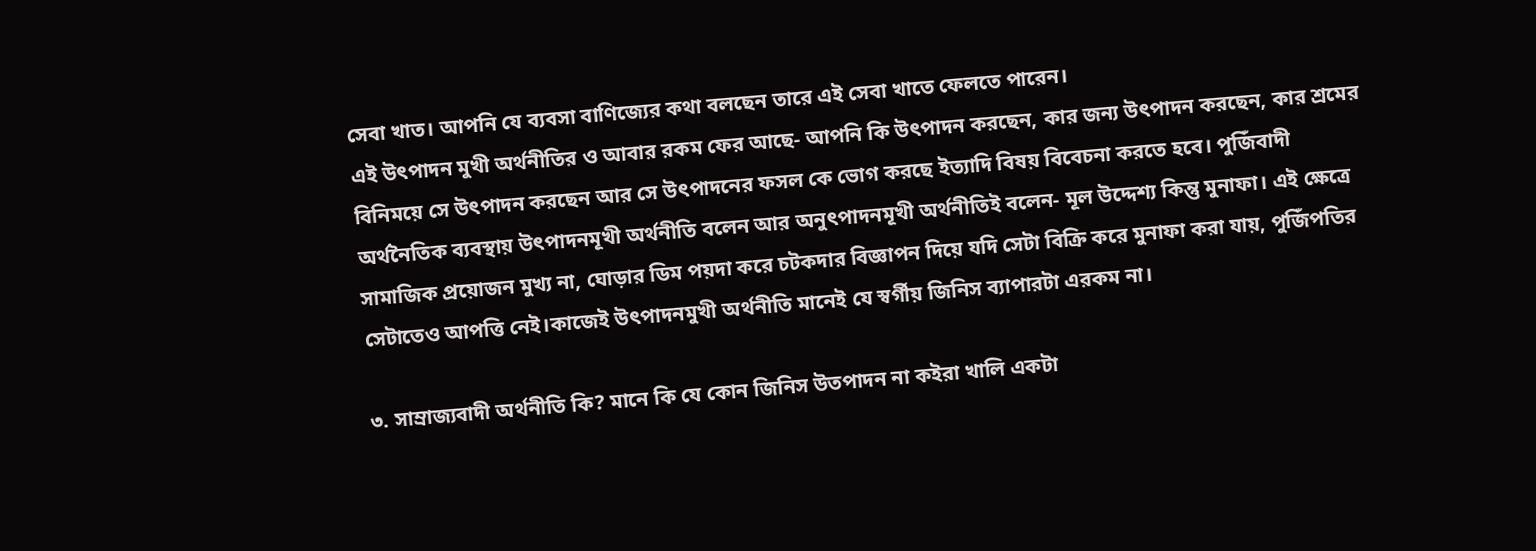সেবা খাত। আপনি যে ব্যবসা বাণিজ্যের কথা বলছেন তারে এই সেবা খাতে ফেলতে পারেন।
এই উৎপাদন মুখী অর্থনীতির ও আবার রকম ফের আছে- আপনি কি উৎপাদন করছেন, কার জন্য উৎপাদন করছেন, কার শ্রমের বিনিময়ে সে উৎপাদন করছেন আর সে উৎপাদনের ফসল কে ভোগ করছে ইত্যাদি বিষয় বিবেচনা করতে হবে। পুজিঁবাদী অর্থনৈতিক ব্যবস্থায় উৎপাদনমূখী অর্থনীতি বলেন আর অনুৎপাদনমূখী অর্থনীতিই বলেন- মূল উদ্দেশ্য কিন্তু মুনাফা। এই ক্ষেত্রে সামাজিক প্রয়োজন মুখ্য না, ঘোড়ার ডিম পয়দা করে চটকদার বিজ্ঞাপন দিয়ে যদি সেটা বিক্রি করে মুনাফা করা যায়, পুজিঁপতির সেটাতেও আপত্তি নেই।কাজেই উৎপাদনমুখী অর্থনীতি মানেই যে স্বর্গীয় জিনিস ব্যাপারটা এরকম না।

৩. সাম্রাজ্যবাদী অর্থনীতি কি? মানে কি যে কোন জিনিস উতপাদন না কইরা খালি একটা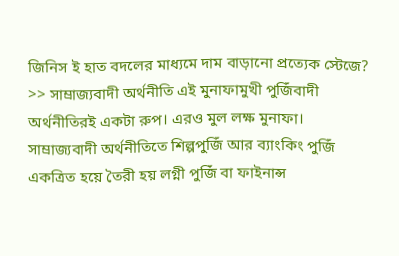জিনিস ই হাত বদলের মাধ্যমে দাম বাড়ানো প্রত্যেক স্টেজে?
>> সাম্রাজ্যবাদী অর্থনীতি এই মুনাফামুখী পুজিঁবাদী অর্থনীতিরই একটা রুপ। এরও মুল লক্ষ মুনাফা। সাম্রাজ্যবাদী অর্থনীতিতে শিল্পপুজিঁ আর ব্যাংকিং পুজিঁ একত্রিত হয়ে তৈরী হয় লগ্নী পুজিঁ বা ফাইনান্স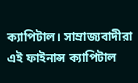ক্যাপিটাল। সাম্রাজ্যবাদীরা এই ফাইনান্স ক্যাপিটাল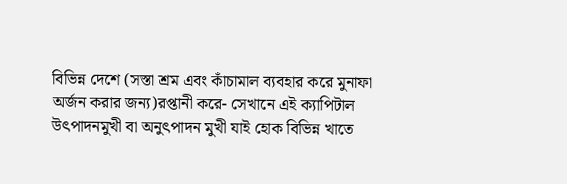বিভিন্ন দেশে (সস্তা শ্রম এবং কাঁচামাল ব্যবহার করে মুনাফা অর্জন করার জন্য)রপ্তানী করে- সেখানে এই ক্যাপিটাল উৎপাদনমুখী বা অনুৎপাদন মুখী যাই হোক বিভিন্ন খাতে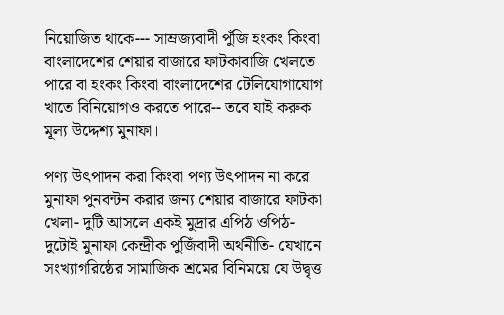নিয়োজিত থাকে--- সাম্রজ্যবাদী পুঁজি হংকং কিংবা বাংলাদেশের শেয়ার বাজারে ফাটকাবাজি খেলতে পারে বা হংকং কিংবা বাংলাদেশের টেলিযোগাযোগ খাতে বিনিয়োগও করতে পারে-- তবে যাই করুক মূল্য উদ্দেশ্য মুনাফা।

পণ্য উৎপাদন করা কিংবা পণ্য উৎপাদন না করে মুনাফা পুনবন্টন করার জন্য শেয়ার বাজারে ফাটকা খেলা- দুটি আসলে একই মুদ্রার এপিঠ ওপিঠ- দুটোই মুনাফা কেন্দ্রীক পুজিঁবাদী অর্থনীতি- যেখানে সংখ্যাগরিষ্ঠের সামাজিক শ্রমের বিনিময়ে যে উদ্বৃত্ত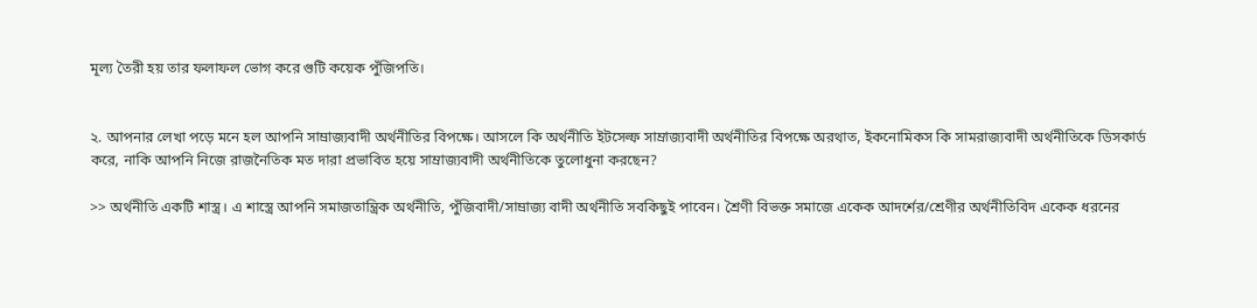মূল্য তৈরী হয় তার ফলাফল ভোগ করে গুটি কয়েক পুঁজিপতি।


২. আপনার লেখা পড়ে মনে হল আপনি সাম্রাজ্যবাদী অর্থনীতির বিপক্ষে। আসলে কি অর্থনীতি ইটসেল্ফ সাম্রাজ্যবাদী অর্থনীতির বিপক্ষে অরথাত, ইকনোমিকস কি সামরাজ্যবাদী অর্থনীতিকে ডিসকার্ড করে, নাকি আপনি নিজে রাজনৈতিক মত দারা প্রভাবিত হয়ে সাম্রাজ্যবাদী অর্থনীতিকে তুলোধুনা করছেন?

>> অর্থনীতি একটি শাস্ত্র। এ শাস্ত্রে আপনি সমাজতান্ত্রিক অর্থনীতি, পুঁজিবাদী/সাম্রাজ্য বাদী অর্থনীতি সবকিছুই পাবেন। শ্রৈণী বিভক্ত সমাজে একেক আদর্শের/শ্রেণীর অর্থনীতিবিদ একেক ধরনের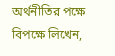অর্থনীতির পক্ষে বিপক্ষে লিখেন,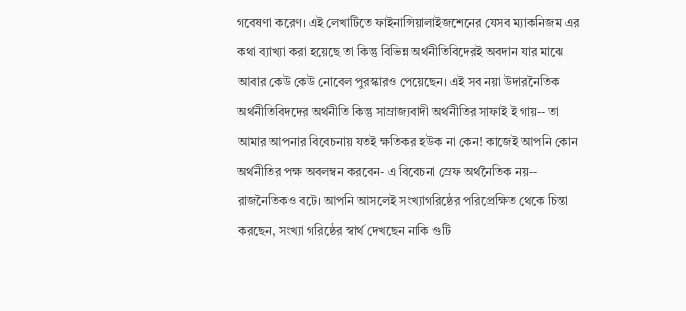গবেষণা করেণ। এই লেখাটিতে ফাইনান্সিয়ালাইজশেনের যেসব ম্যাকনিজম এর কথা ব্যাখ্যা করা হয়েছে তা কিন্তু বিভিন্ন অর্থনীতিবিদেরই অবদান যার মাঝে আবার কেউ কেউ নোবেল পুরস্কারও পেয়েছেন। এই সব নয়া উদারনৈতিক অর্থনীতিবিদদের অর্থনীতি কিন্তু সাম্রাজ্যবাদী অর্থনীতির সাফাই ই গায়-- তা আমার আপনার বিবেচনায় যতই ক্ষতিকর হউক না কেন! কাজেই আপনি কোন অর্থনীতির পক্ষ অবলম্বন করবেন- এ বিবেচনা স্রেফ অর্থনৈতিক নয়-- রাজনৈতিকও বটে। আপনি আসলেই সংখ্যাগরিষ্ঠের পরিপ্রেক্ষিত থেকে চিন্তা করছেন, সংখ্যা গরিষ্ঠের স্বার্থ দেখছেন নাকি গুটি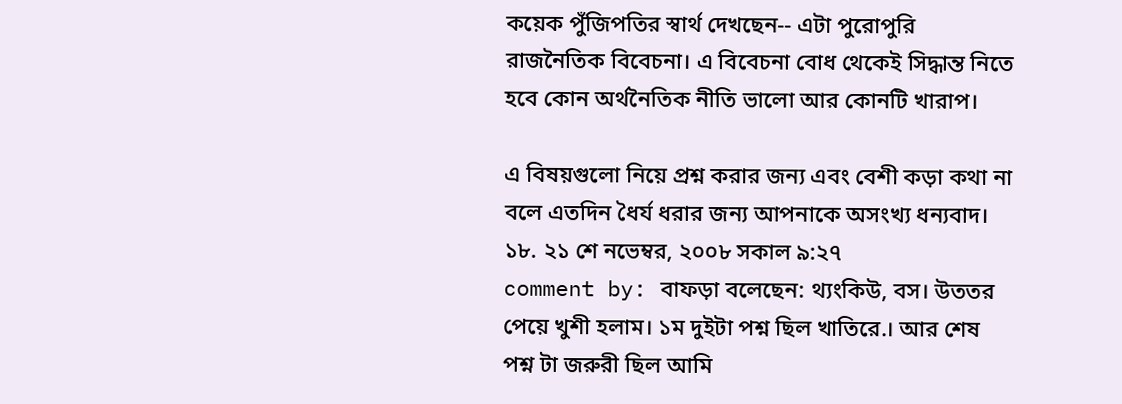কয়েক পুঁজিপতির স্বার্থ দেখছেন-- এটা পুরোপুরি রাজনৈতিক বিবেচনা। এ বিবেচনা বোধ থেকেই সিদ্ধান্ত নিতে হবে কোন অর্থনৈতিক নীতি ভালো আর কোনটি খারাপ।

এ বিষয়গুলো নিয়ে প্রশ্ন করার জন্য এবং বেশী কড়া কথা না বলে এতদিন ধৈর্য ধরার জন্য আপনাকে অসংখ্য ধন্যবাদ।
১৮. ২১ শে নভেম্বর, ২০০৮ সকাল ৯:২৭
comment by: বাফড়া বলেছেন: থ্যংকিউ, বস। উততর পেয়ে খুশী হলাম। ১ম দুইটা পশ্ন ছিল খাতিরে.। আর শেষ পশ্ন টা জরুরী ছিল আমি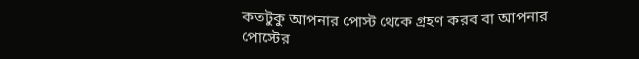কতটুকু আপনার পোস্ট থেকে গ্রহণ করব বা আপনার পোস্টের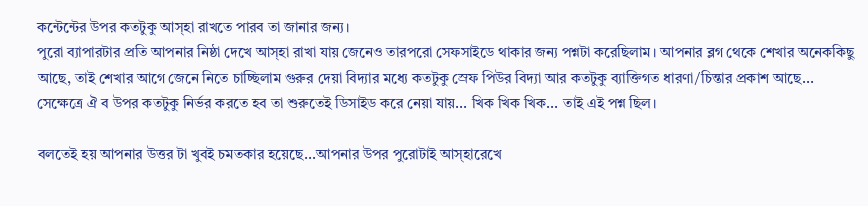কন্টেন্টের উপর কতটুকু আস্হা রাখতে পারব তা জানার জন্য।
পুরো ব্যাপারটার প্রতি আপনার নিষ্ঠা দেখে আস্হা রাখা যায় জেনেও তারপরো সেফসাইডে থাকার জন্য পশ্নটা করেছিলাম। আপনার ব্লগ থেকে শেখার অনেককিছু আছে, তাই শেখার আগে জেনে নিতে চাচ্ছিলাম গুরুর দেয়া বিদ্যার মধ্যে কতটুকু স্রেফ পিউর বিদ্যা আর কতটুকু ব্যাক্তিগত ধারণা/চিন্তার প্রকাশ আছে... সেক্ষেত্রে ঐ ব উপর কতটুকু নির্ভর করতে হব তা শুরুতেই ডিসাইড করে নেয়া যায়... খিক খিক খিক... তাই এই পশ্ন ছিল।

বলতেই হয় আপনার উত্তর টা খুবই চমতকার হয়েছে...আপনার উপর পুরোটাই আস্হারেখে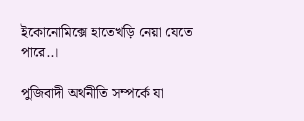ইকোনোমিক্সে হাতেখড়ি নেয়া যেতে পারে..।

পুজিবাদী অর্থনীতি সম্পর্কে যা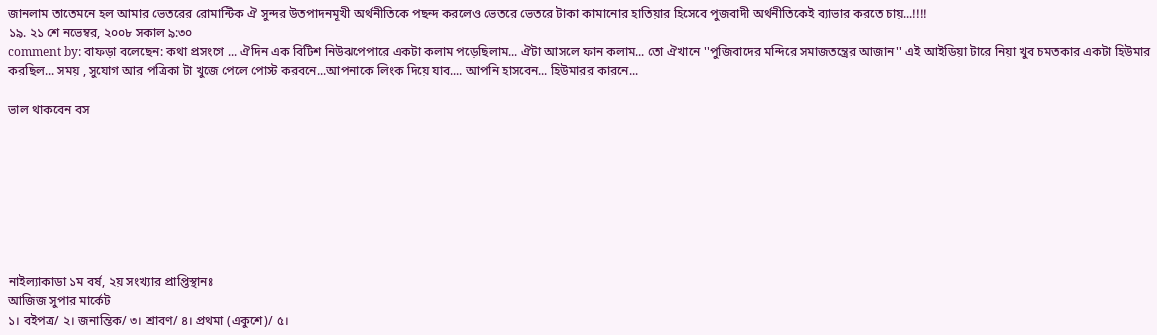জানলাম তাতেমনে হল আমার ভেতরের রোমান্টিক ঐ সুন্দর উতপাদনমূখী অর্থনীতিকে পছন্দ করলেও ভেতরে ভেতরে টাকা কামানোর হাতিয়ার হিসেবে পুজবাদী অর্থনীতিকেই ব্যাভার করতে চায়...!!!!
১৯. ২১ শে নভেম্বর, ২০০৮ সকাল ৯:৩০
comment by: বাফড়া বলেছেন: কথা প্রসংগে ... ঐদিন এক বিটিশ নিউঝপেপারে একটা কলাম পড়েছিলাম... ঐটা আসলে ফান কলাম... তো ঐখানে ''পুজিবাদের মন্দিরে সমাজতন্ত্রের আজান'' এই আইডিয়া টারে নিয়া খুব চমতকার একটা হিউমার করছিল... সময় , সুযোগ আর পত্রিকা টা খুজে পেলে পোস্ট করবনে...আপনাকে লিংক দিয়ে যাব.... আপনি হাসবেন... হিউমারর কারনে...

ভাল থাকবেন বস








নাইল্যাকাডা ১ম বর্ষ, ২য় সংখ্যার প্রাপ্তিস্থানঃ
আজিজ সুপার মার্কেট
১। বইপত্র/ ২। জনান্তিক/ ৩। শ্রাবণ/ ৪। প্রথমা (একুশে)/ ৫।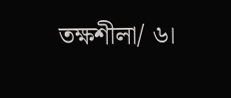তক্ষশীলা/ ৬।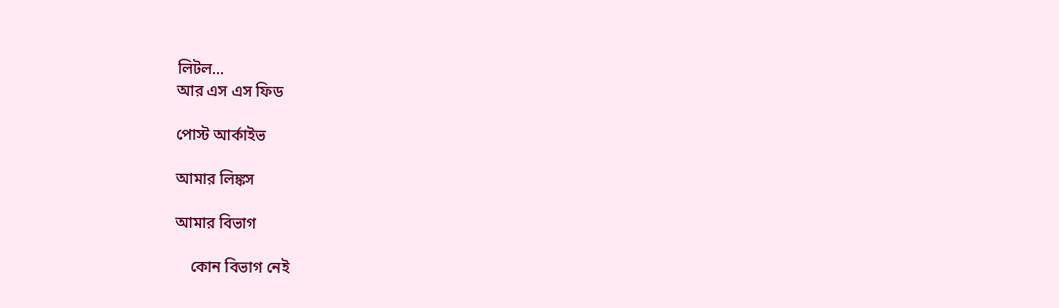লিটল...
আর এস এস ফিড

পোস্ট আর্কাইভ

আমার লিঙ্কস

আমার বিভাগ

    কোন বিভাগ নেই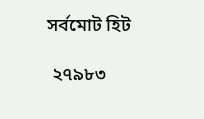সর্বমোট হিট

 ২৭৯৮৩